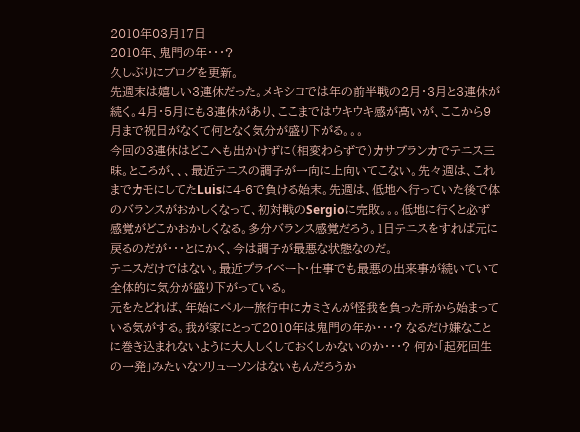2010年03月17日
2010年、鬼門の年・・・?
久しぶりにブログを更新。
先週末は嬉しい3連休だった。メキシコでは年の前半戦の2月・3月と3連休が続く。4月・5月にも3連休があり、ここまではウキウキ感が高いが、ここから9月まで祝日がなくて何となく気分が盛り下がる。。。
今回の3連休はどこへも出かけずに(相変わらずで)カサブランカでテニス三昧。ところが、、、最近テニスの調子が一向に上向いてこない。先々週は、これまでカモにしてたLuisに4-6で負ける始末。先週は、低地へ行っていた後で体のバランスがおかしくなって、初対戦のSergioに完敗。。。低地に行くと必ず感覚がどこかおかしくなる。多分バランス感覚だろう。1日テニスをすれば元に戻るのだが・・・とにかく、今は調子が最悪な状態なのだ。
テニスだけではない。最近プライベート・仕事でも最悪の出来事が続いていて全体的に気分が盛り下がっている。
元をたどれば、年始にペルー旅行中にカミさんが怪我を負った所から始まっている気がする。我が家にとって2010年は鬼門の年か・・・? なるだけ嫌なことに巻き込まれないように大人しくしておくしかないのか・・・? 何か「起死回生の一発」みたいなソリューソンはないもんだろうか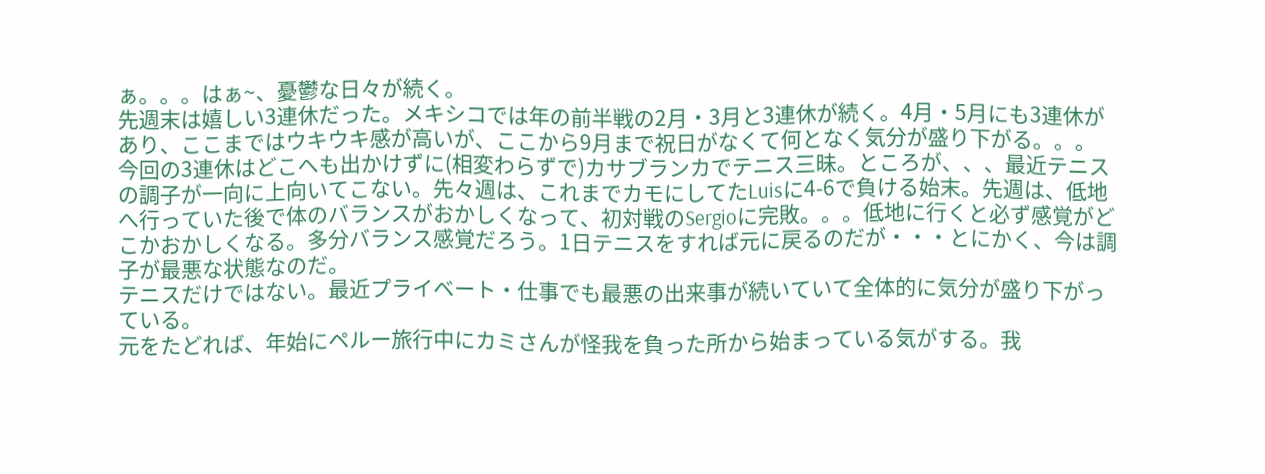ぁ。。。はぁ~、憂鬱な日々が続く。
先週末は嬉しい3連休だった。メキシコでは年の前半戦の2月・3月と3連休が続く。4月・5月にも3連休があり、ここまではウキウキ感が高いが、ここから9月まで祝日がなくて何となく気分が盛り下がる。。。
今回の3連休はどこへも出かけずに(相変わらずで)カサブランカでテニス三昧。ところが、、、最近テニスの調子が一向に上向いてこない。先々週は、これまでカモにしてたLuisに4-6で負ける始末。先週は、低地へ行っていた後で体のバランスがおかしくなって、初対戦のSergioに完敗。。。低地に行くと必ず感覚がどこかおかしくなる。多分バランス感覚だろう。1日テニスをすれば元に戻るのだが・・・とにかく、今は調子が最悪な状態なのだ。
テニスだけではない。最近プライベート・仕事でも最悪の出来事が続いていて全体的に気分が盛り下がっている。
元をたどれば、年始にペルー旅行中にカミさんが怪我を負った所から始まっている気がする。我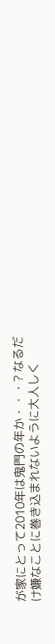が家にとって2010年は鬼門の年か・・・? なるだけ嫌なことに巻き込まれないように大人しく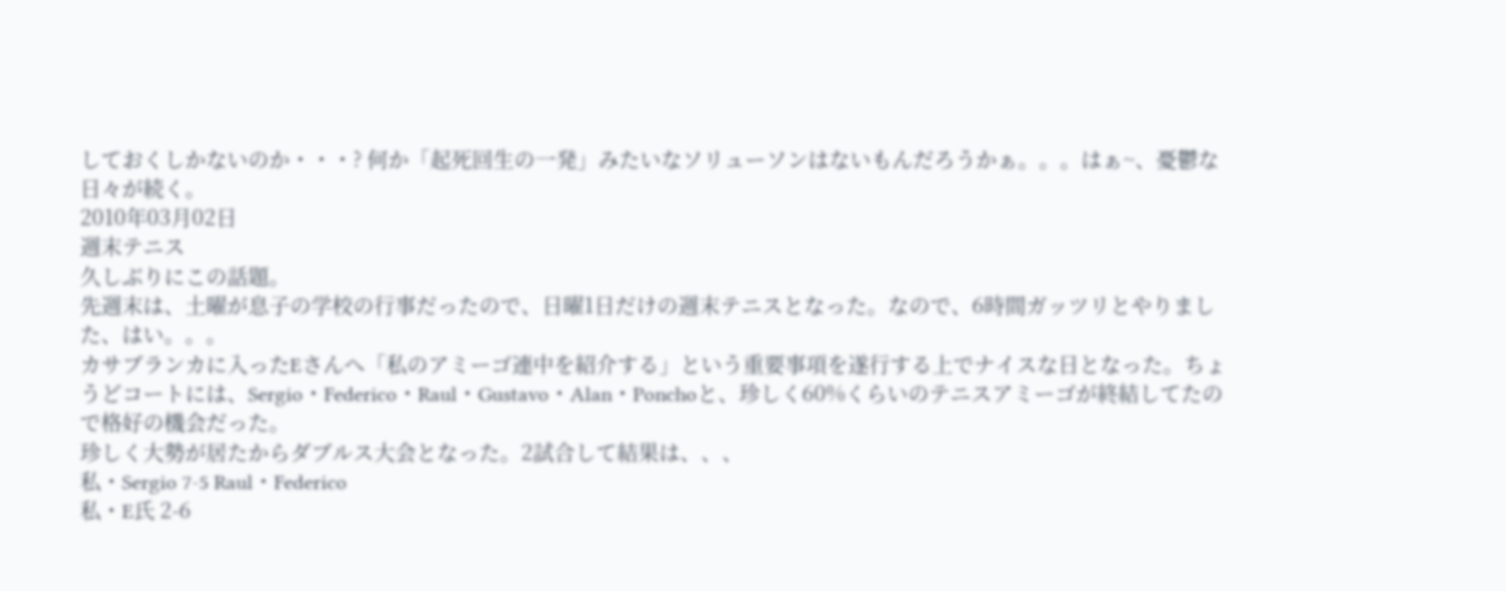しておくしかないのか・・・? 何か「起死回生の一発」みたいなソリューソンはないもんだろうかぁ。。。はぁ~、憂鬱な日々が続く。
2010年03月02日
週末テニス
久しぶりにこの話題。
先週末は、土曜が息子の学校の行事だったので、日曜1日だけの週末テニスとなった。なので、6時間ガッツリとやりました、はい。。。
カサブランカに入ったEさんへ「私のアミーゴ連中を紹介する」という重要事項を遂行する上でナイスな日となった。ちょうどコートには、Sergio・Federico・Raul・Gustavo・Alan・Ponchoと、珍しく60%くらいのテニスアミーゴが終結してたので格好の機会だった。
珍しく大勢が居たからダブルス大会となった。2試合して結果は、、、
私・Sergio 7-5 Raul・Federico
私・E氏 2-6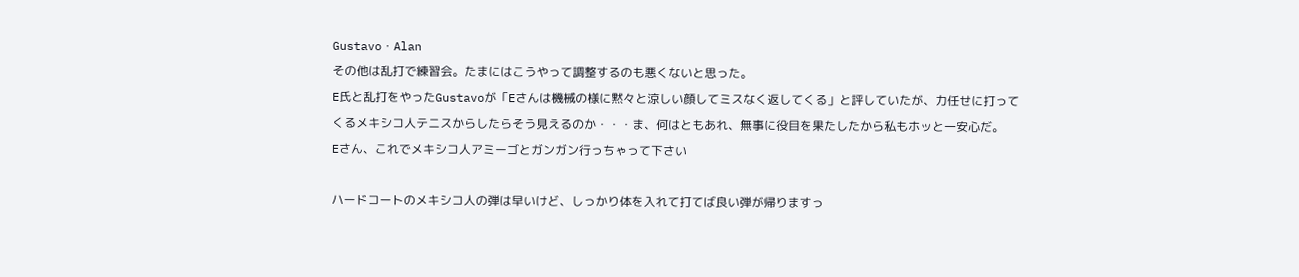Gustavo・Alan
その他は乱打で練習会。たまにはこうやって調整するのも悪くないと思った。
E氏と乱打をやったGustavoが「Eさんは機械の様に黙々と涼しい顔してミスなく返してくる」と評していたが、力任せに打ってくるメキシコ人テニスからしたらそう見えるのか・・・ま、何はともあれ、無事に役目を果たしたから私もホッと一安心だ。
Eさん、これでメキシコ人アミーゴとガンガン行っちゃって下さい

ハードコートのメキシコ人の弾は早いけど、しっかり体を入れて打てば良い弾が帰りますっ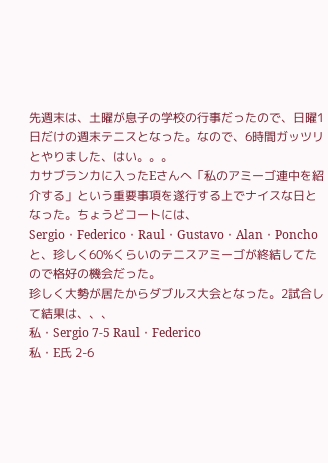先週末は、土曜が息子の学校の行事だったので、日曜1日だけの週末テニスとなった。なので、6時間ガッツリとやりました、はい。。。
カサブランカに入ったEさんへ「私のアミーゴ連中を紹介する」という重要事項を遂行する上でナイスな日となった。ちょうどコートには、Sergio・Federico・Raul・Gustavo・Alan・Ponchoと、珍しく60%くらいのテニスアミーゴが終結してたので格好の機会だった。
珍しく大勢が居たからダブルス大会となった。2試合して結果は、、、
私・Sergio 7-5 Raul・Federico
私・E氏 2-6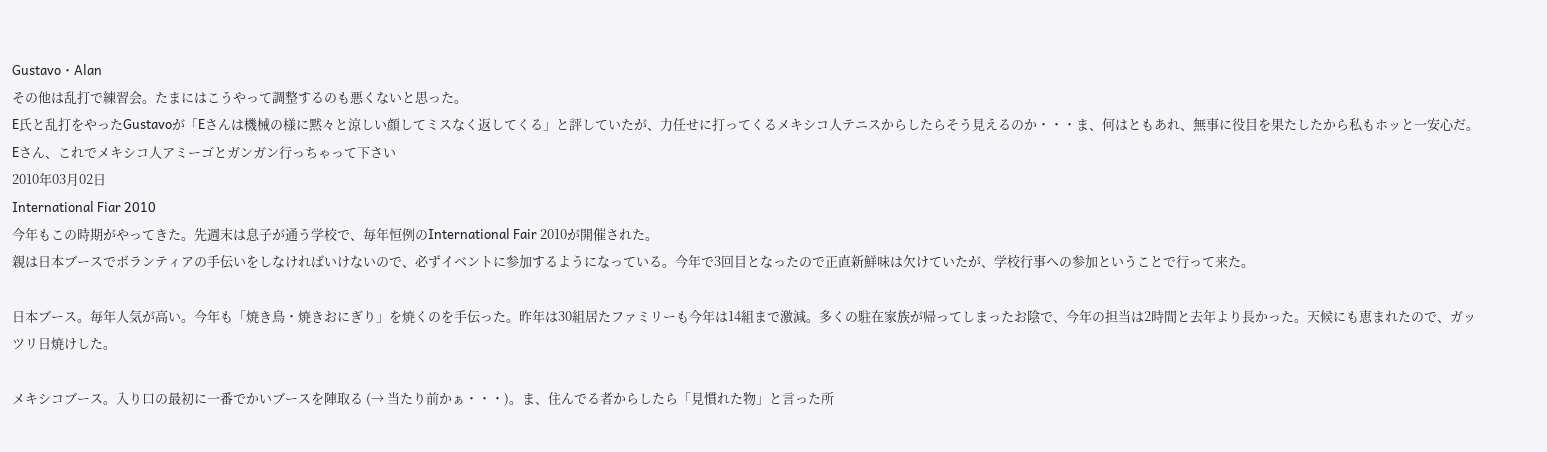Gustavo・Alan
その他は乱打で練習会。たまにはこうやって調整するのも悪くないと思った。
E氏と乱打をやったGustavoが「Eさんは機械の様に黙々と涼しい顔してミスなく返してくる」と評していたが、力任せに打ってくるメキシコ人テニスからしたらそう見えるのか・・・ま、何はともあれ、無事に役目を果たしたから私もホッと一安心だ。
Eさん、これでメキシコ人アミーゴとガンガン行っちゃって下さい
2010年03月02日
International Fiar 2010
今年もこの時期がやってきた。先週末は息子が通う学校で、毎年恒例のInternational Fair 2010が開催された。
親は日本ブースでボランティアの手伝いをしなければいけないので、必ずイベントに参加するようになっている。今年で3回目となったので正直新鮮味は欠けていたが、学校行事への参加ということで行って来た。

日本ブース。毎年人気が高い。今年も「焼き鳥・焼きおにぎり」を焼くのを手伝った。昨年は30組居たファミリーも今年は14組まで激減。多くの駐在家族が帰ってしまったお陰で、今年の担当は2時間と去年より長かった。天候にも恵まれたので、ガッツリ日焼けした。

メキシコブース。入り口の最初に一番でかいブースを陣取る (→ 当たり前かぁ・・・)。ま、住んでる者からしたら「見慣れた物」と言った所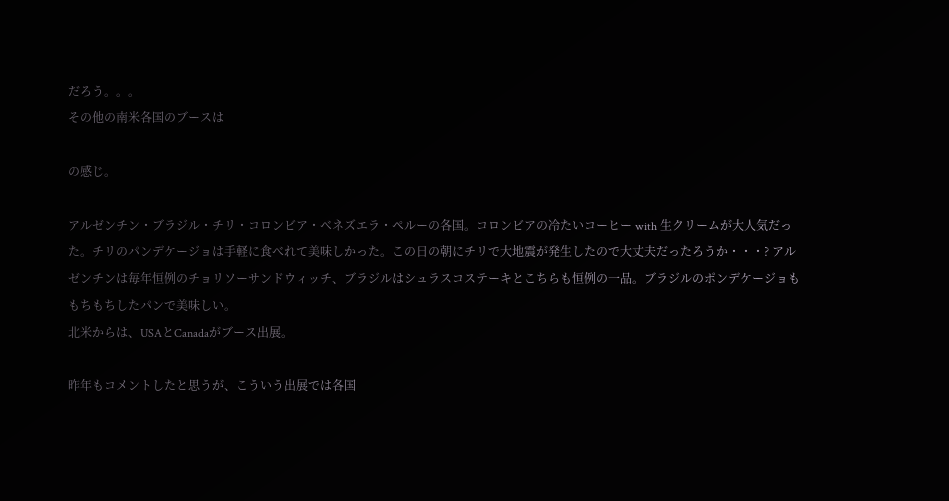だろう。。。
その他の南米各国のブースは

の感じ。

アルゼンチン・ブラジル・チリ・コロンビア・ベネズエラ・ペルーの各国。コロンビアの冷たいコーヒー with 生クリームが大人気だった。チリのパンデケージョは手軽に食べれて美味しかった。この日の朝にチリで大地震が発生したので大丈夫だったろうか・・・? アルゼンチンは毎年恒例のチョリソーサンドウィッチ、ブラジルはシュラスコステーキとこちらも恒例の一品。ブラジルのポンデケージョももちもちしたパンで美味しい。
北米からは、USAとCanadaがブース出展。

昨年もコメントしたと思うが、こういう出展では各国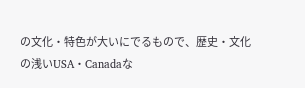の文化・特色が大いにでるもので、歴史・文化の浅いUSA・Canadaな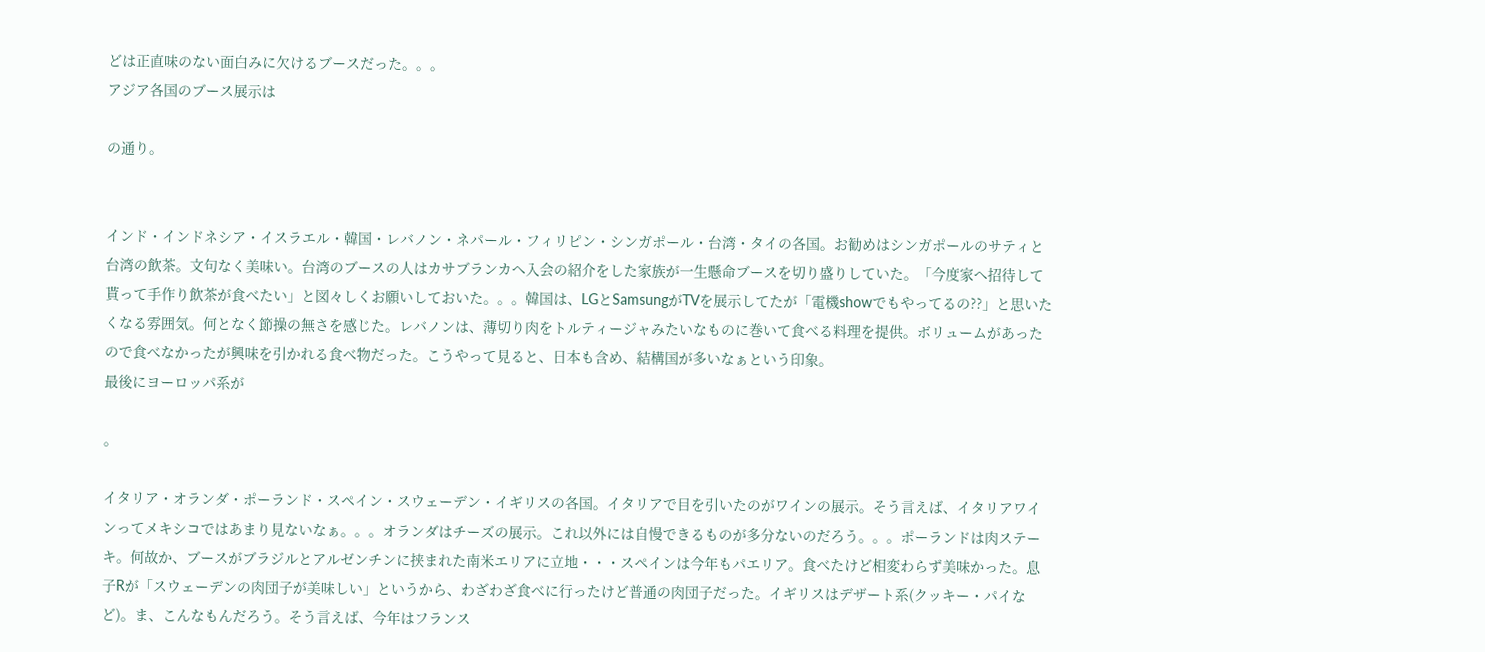どは正直味のない面白みに欠けるブースだった。。。
アジア各国のブース展示は

の通り。


インド・インドネシア・イスラエル・韓国・レバノン・ネパール・フィリピン・シンガポール・台湾・タイの各国。お勧めはシンガポールのサティと台湾の飲茶。文句なく美味い。台湾のブースの人はカサブランカへ入会の紹介をした家族が一生懸命ブースを切り盛りしていた。「今度家へ招待して貰って手作り飲茶が食べたい」と図々しくお願いしておいた。。。韓国は、LGとSamsungがTVを展示してたが「電機showでもやってるの??」と思いたくなる雰囲気。何となく節操の無さを感じた。レバノンは、薄切り肉をトルティージャみたいなものに巻いて食べる料理を提供。ボリュームがあったので食べなかったが興味を引かれる食べ物だった。こうやって見ると、日本も含め、結構国が多いなぁという印象。
最後にヨーロッパ系が

。

イタリア・オランダ・ポーランド・スペイン・スウェーデン・イギリスの各国。イタリアで目を引いたのがワインの展示。そう言えば、イタリアワインってメキシコではあまり見ないなぁ。。。オランダはチーズの展示。これ以外には自慢できるものが多分ないのだろう。。。ポーランドは肉ステーキ。何故か、ブースがブラジルとアルゼンチンに挟まれた南米エリアに立地・・・スペインは今年もパエリア。食べたけど相変わらず美味かった。息子Rが「スウェーデンの肉団子が美味しい」というから、わざわざ食べに行ったけど普通の肉団子だった。イギリスはデザート系(クッキー・パイなど)。ま、こんなもんだろう。そう言えば、今年はフランス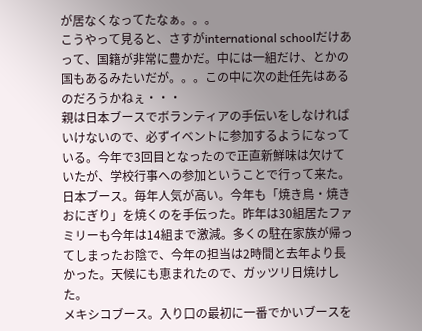が居なくなってたなぁ。。。
こうやって見ると、さすがinternational schoolだけあって、国籍が非常に豊かだ。中には一組だけ、とかの国もあるみたいだが。。。この中に次の赴任先はあるのだろうかねぇ・・・
親は日本ブースでボランティアの手伝いをしなければいけないので、必ずイベントに参加するようになっている。今年で3回目となったので正直新鮮味は欠けていたが、学校行事への参加ということで行って来た。
日本ブース。毎年人気が高い。今年も「焼き鳥・焼きおにぎり」を焼くのを手伝った。昨年は30組居たファミリーも今年は14組まで激減。多くの駐在家族が帰ってしまったお陰で、今年の担当は2時間と去年より長かった。天候にも恵まれたので、ガッツリ日焼けした。
メキシコブース。入り口の最初に一番でかいブースを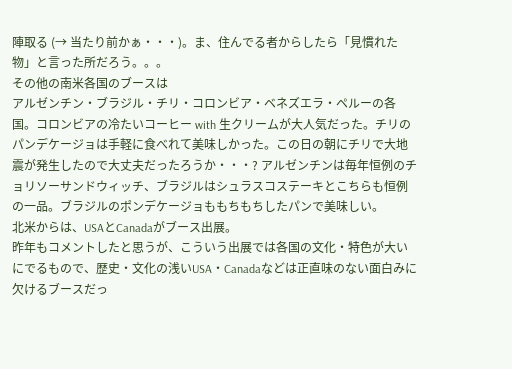陣取る (→ 当たり前かぁ・・・)。ま、住んでる者からしたら「見慣れた物」と言った所だろう。。。
その他の南米各国のブースは
アルゼンチン・ブラジル・チリ・コロンビア・ベネズエラ・ペルーの各国。コロンビアの冷たいコーヒー with 生クリームが大人気だった。チリのパンデケージョは手軽に食べれて美味しかった。この日の朝にチリで大地震が発生したので大丈夫だったろうか・・・? アルゼンチンは毎年恒例のチョリソーサンドウィッチ、ブラジルはシュラスコステーキとこちらも恒例の一品。ブラジルのポンデケージョももちもちしたパンで美味しい。
北米からは、USAとCanadaがブース出展。
昨年もコメントしたと思うが、こういう出展では各国の文化・特色が大いにでるもので、歴史・文化の浅いUSA・Canadaなどは正直味のない面白みに欠けるブースだっ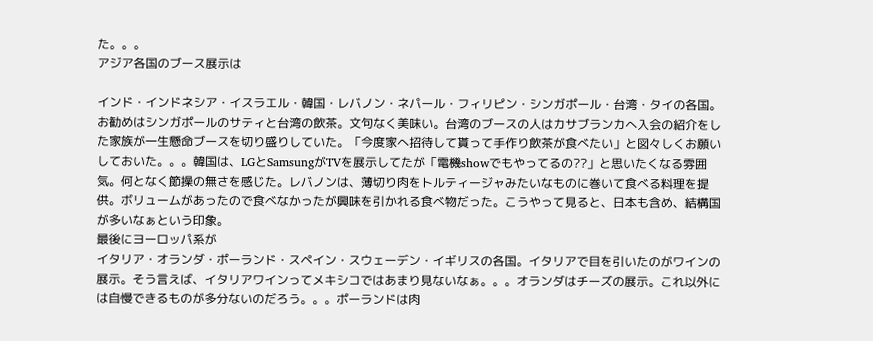た。。。
アジア各国のブース展示は

インド・インドネシア・イスラエル・韓国・レバノン・ネパール・フィリピン・シンガポール・台湾・タイの各国。お勧めはシンガポールのサティと台湾の飲茶。文句なく美味い。台湾のブースの人はカサブランカへ入会の紹介をした家族が一生懸命ブースを切り盛りしていた。「今度家へ招待して貰って手作り飲茶が食べたい」と図々しくお願いしておいた。。。韓国は、LGとSamsungがTVを展示してたが「電機showでもやってるの??」と思いたくなる雰囲気。何となく節操の無さを感じた。レバノンは、薄切り肉をトルティージャみたいなものに巻いて食べる料理を提供。ボリュームがあったので食べなかったが興味を引かれる食べ物だった。こうやって見ると、日本も含め、結構国が多いなぁという印象。
最後にヨーロッパ系が
イタリア・オランダ・ポーランド・スペイン・スウェーデン・イギリスの各国。イタリアで目を引いたのがワインの展示。そう言えば、イタリアワインってメキシコではあまり見ないなぁ。。。オランダはチーズの展示。これ以外には自慢できるものが多分ないのだろう。。。ポーランドは肉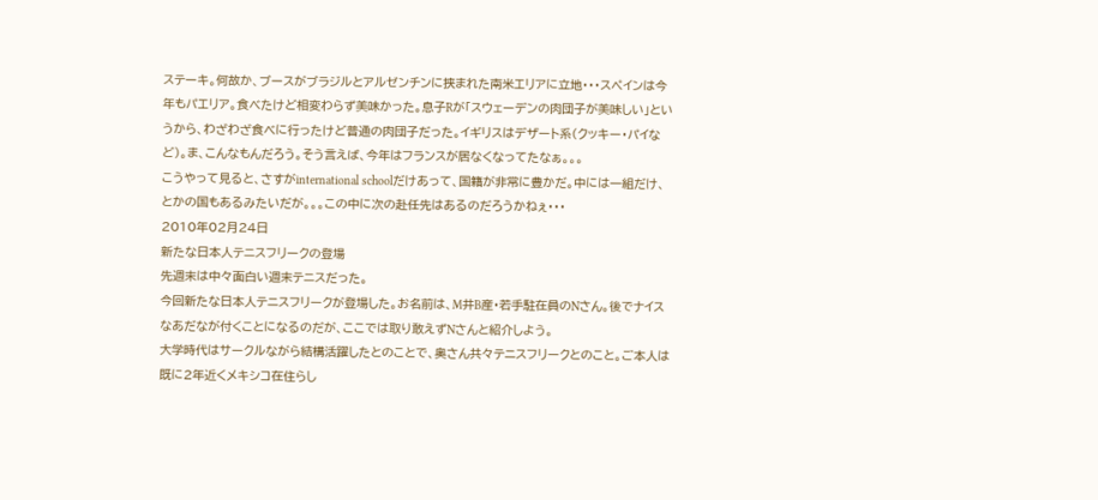ステーキ。何故か、ブースがブラジルとアルゼンチンに挟まれた南米エリアに立地・・・スペインは今年もパエリア。食べたけど相変わらず美味かった。息子Rが「スウェーデンの肉団子が美味しい」というから、わざわざ食べに行ったけど普通の肉団子だった。イギリスはデザート系(クッキー・パイなど)。ま、こんなもんだろう。そう言えば、今年はフランスが居なくなってたなぁ。。。
こうやって見ると、さすがinternational schoolだけあって、国籍が非常に豊かだ。中には一組だけ、とかの国もあるみたいだが。。。この中に次の赴任先はあるのだろうかねぇ・・・
2010年02月24日
新たな日本人テニスフリークの登場
先週末は中々面白い週末テニスだった。
今回新たな日本人テニスフリークが登場した。お名前は、M井B産・若手駐在員のNさん。後でナイスなあだなが付くことになるのだが、ここでは取り敢えずNさんと紹介しよう。
大学時代はサークルながら結構活躍したとのことで、奥さん共々テニスフリークとのこと。ご本人は既に2年近くメキシコ在住らし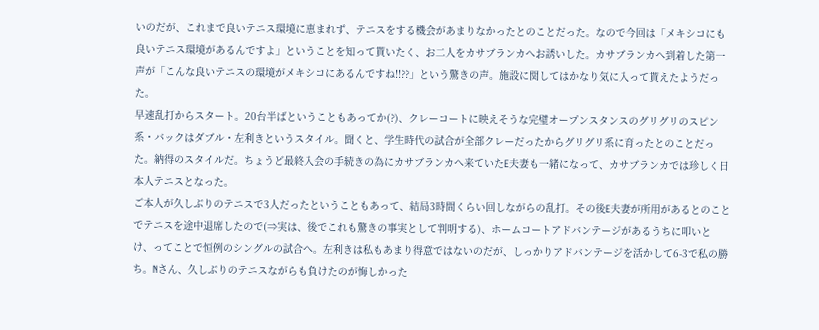いのだが、これまで良いテニス環境に恵まれず、テニスをする機会があまりなかったとのことだった。なので今回は「メキシコにも良いテニス環境があるんですよ」ということを知って貰いたく、お二人をカサブランカへお誘いした。カサブランカへ到着した第一声が「こんな良いテニスの環境がメキシコにあるんですね!!??」という驚きの声。施設に関してはかなり気に入って貰えたようだった。
早速乱打からスタート。20台半ばということもあってか(?)、クレーコートに映えそうな完璧オープンスタンスのグリグリのスピン系・バックはダブル・左利きというスタイル。聞くと、学生時代の試合が全部クレーだったからグリグリ系に育ったとのことだった。納得のスタイルだ。ちょうど最終入会の手続きの為にカサブランカへ来ていたE夫妻も一緒になって、カサブランカでは珍しく日本人テニスとなった。
ご本人が久しぶりのテニスで3人だったということもあって、結局3時間くらい回しながらの乱打。その後E夫妻が所用があるとのことでテニスを途中退席したので(⇒実は、後でこれも驚きの事実として判明する)、ホームコートアドバンテージがあるうちに叩いとけ、ってことで恒例のシングルの試合へ。左利きは私もあまり得意ではないのだが、しっかりアドバンテージを活かして6-3で私の勝ち。Nさん、久しぶりのテニスながらも負けたのが悔しかった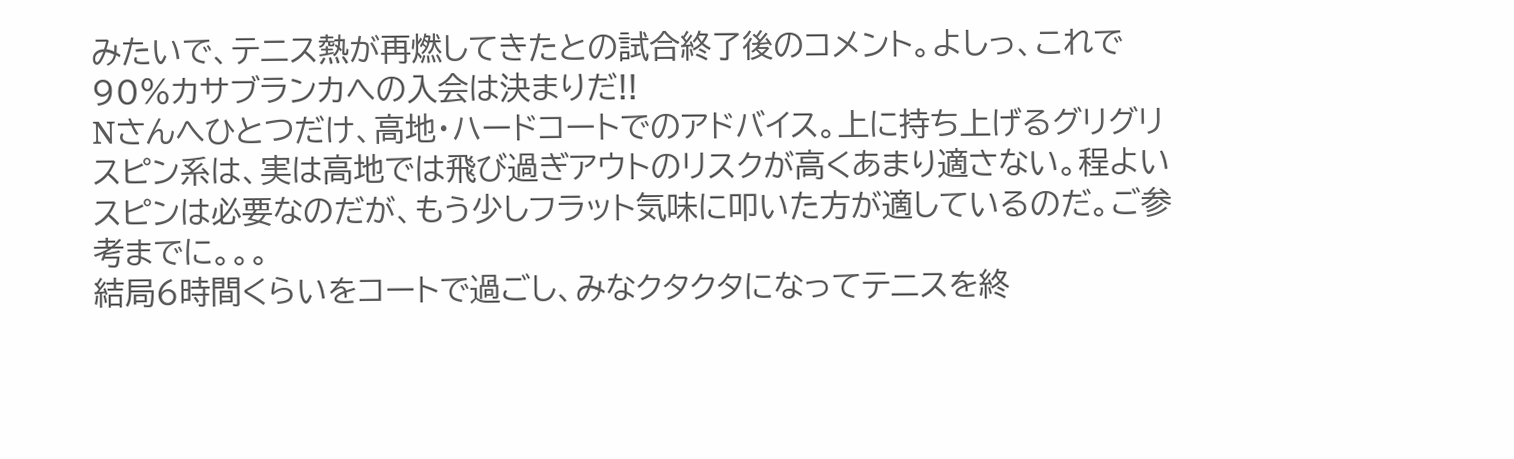みたいで、テニス熱が再燃してきたとの試合終了後のコメント。よしっ、これで90%カサブランカへの入会は決まりだ!!
Nさんへひとつだけ、高地・ハードコートでのアドバイス。上に持ち上げるグリグリスピン系は、実は高地では飛び過ぎアウトのリスクが高くあまり適さない。程よいスピンは必要なのだが、もう少しフラット気味に叩いた方が適しているのだ。ご参考までに。。。
結局6時間くらいをコートで過ごし、みなクタクタになってテニスを終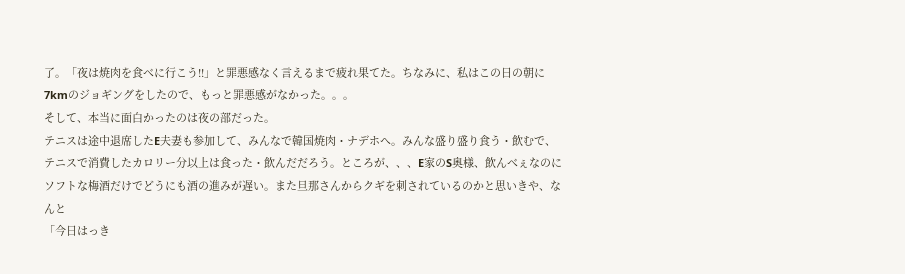了。「夜は焼肉を食べに行こう!!」と罪悪感なく言えるまで疲れ果てた。ちなみに、私はこの日の朝に7kmのジョギングをしたので、もっと罪悪感がなかった。。。
そして、本当に面白かったのは夜の部だった。
テニスは途中退席したE夫妻も参加して、みんなで韓国焼肉・ナデホへ。みんな盛り盛り食う・飲むで、テニスで消費したカロリー分以上は食った・飲んだだろう。ところが、、、E家のS奥様、飲んべぇなのにソフトな梅酒だけでどうにも酒の進みが遅い。また旦那さんからクギを刺されているのかと思いきや、なんと
「今日はっき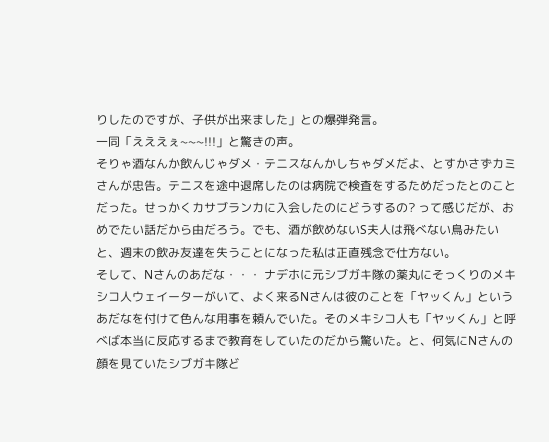りしたのですが、子供が出来ました」との爆弾発言。
一同「えええぇ~~~!!!」と驚きの声。
そりゃ酒なんか飲んじゃダメ・テニスなんかしちゃダメだよ、とすかさずカミさんが忠告。テニスを途中退席したのは病院で検査をするためだったとのことだった。せっかくカサブランカに入会したのにどうするの? って感じだが、おめでたい話だから由だろう。でも、酒が飲めないS夫人は飛べない鳥みたいと、週末の飲み友達を失うことになった私は正直残念で仕方ない。
そして、Nさんのあだな・・・ ナデホに元シブガキ隊の薬丸にそっくりのメキシコ人ウェイーターがいて、よく来るNさんは彼のことを「ヤッくん」というあだなを付けて色んな用事を頼んでいた。そのメキシコ人も「ヤッくん」と呼べば本当に反応するまで教育をしていたのだから驚いた。と、何気にNさんの顔を見ていたシブガキ隊ど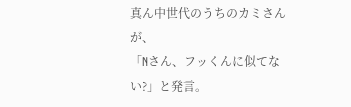真ん中世代のうちのカミさんが、
「Nさん、フッくんに似てない?」と発言。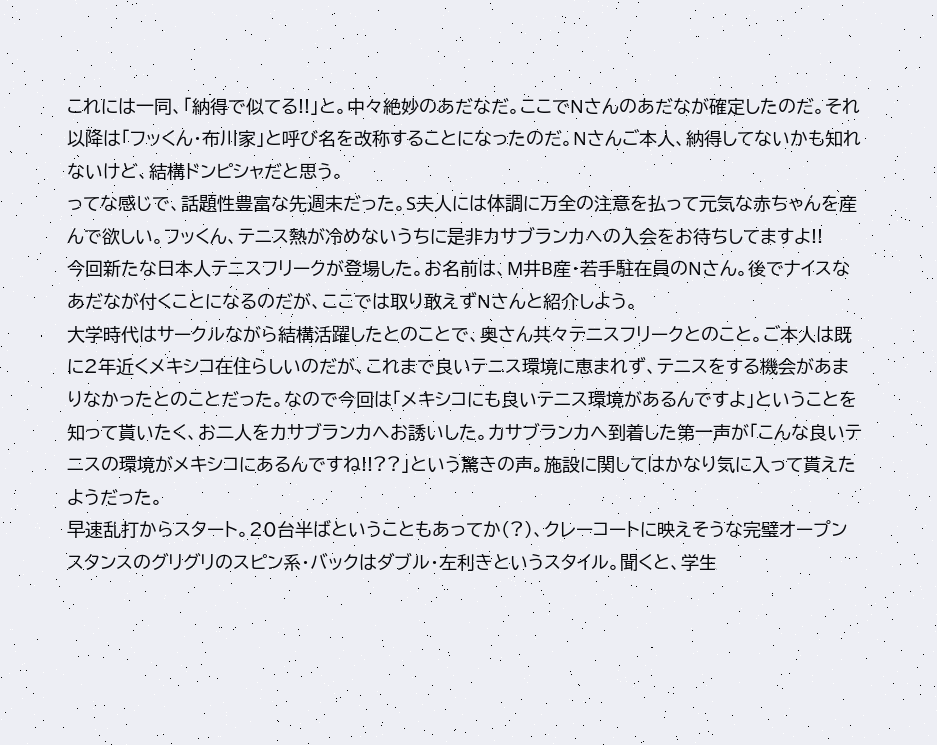これには一同、「納得で似てる!!」と。中々絶妙のあだなだ。ここでNさんのあだなが確定したのだ。それ以降は「フッくん・布川家」と呼び名を改称することになったのだ。Nさんご本人、納得してないかも知れないけど、結構ドンピシャだと思う。
ってな感じで、話題性豊富な先週末だった。S夫人には体調に万全の注意を払って元気な赤ちゃんを産んで欲しい。フッくん、テニス熱が冷めないうちに是非カサブランカへの入会をお待ちしてますよ!!
今回新たな日本人テニスフリークが登場した。お名前は、M井B産・若手駐在員のNさん。後でナイスなあだなが付くことになるのだが、ここでは取り敢えずNさんと紹介しよう。
大学時代はサークルながら結構活躍したとのことで、奥さん共々テニスフリークとのこと。ご本人は既に2年近くメキシコ在住らしいのだが、これまで良いテニス環境に恵まれず、テニスをする機会があまりなかったとのことだった。なので今回は「メキシコにも良いテニス環境があるんですよ」ということを知って貰いたく、お二人をカサブランカへお誘いした。カサブランカへ到着した第一声が「こんな良いテニスの環境がメキシコにあるんですね!!??」という驚きの声。施設に関してはかなり気に入って貰えたようだった。
早速乱打からスタート。20台半ばということもあってか(?)、クレーコートに映えそうな完璧オープンスタンスのグリグリのスピン系・バックはダブル・左利きというスタイル。聞くと、学生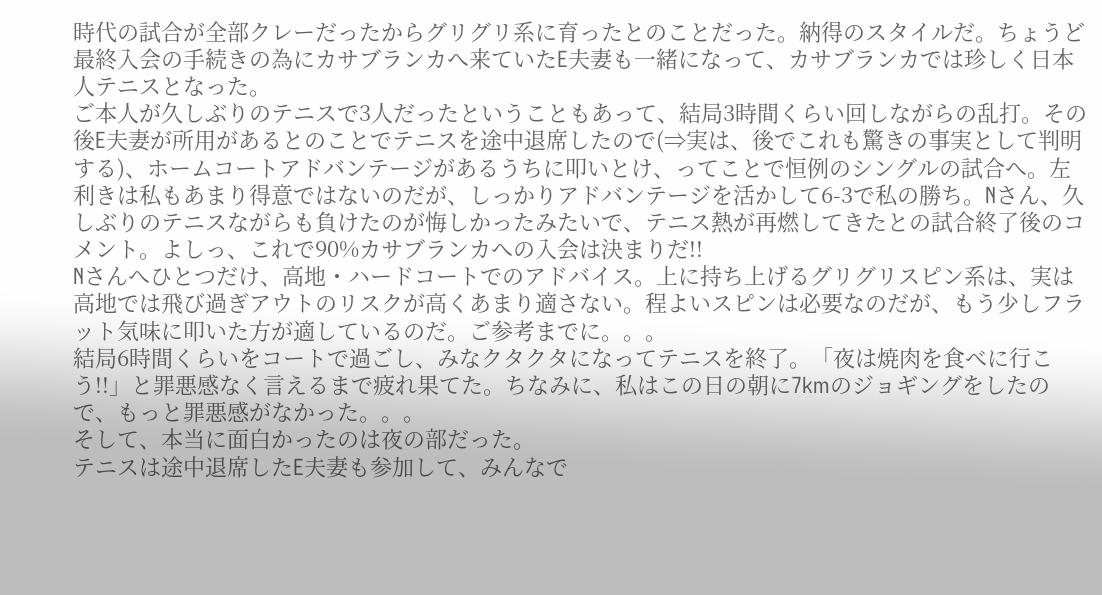時代の試合が全部クレーだったからグリグリ系に育ったとのことだった。納得のスタイルだ。ちょうど最終入会の手続きの為にカサブランカへ来ていたE夫妻も一緒になって、カサブランカでは珍しく日本人テニスとなった。
ご本人が久しぶりのテニスで3人だったということもあって、結局3時間くらい回しながらの乱打。その後E夫妻が所用があるとのことでテニスを途中退席したので(⇒実は、後でこれも驚きの事実として判明する)、ホームコートアドバンテージがあるうちに叩いとけ、ってことで恒例のシングルの試合へ。左利きは私もあまり得意ではないのだが、しっかりアドバンテージを活かして6-3で私の勝ち。Nさん、久しぶりのテニスながらも負けたのが悔しかったみたいで、テニス熱が再燃してきたとの試合終了後のコメント。よしっ、これで90%カサブランカへの入会は決まりだ!!
Nさんへひとつだけ、高地・ハードコートでのアドバイス。上に持ち上げるグリグリスピン系は、実は高地では飛び過ぎアウトのリスクが高くあまり適さない。程よいスピンは必要なのだが、もう少しフラット気味に叩いた方が適しているのだ。ご参考までに。。。
結局6時間くらいをコートで過ごし、みなクタクタになってテニスを終了。「夜は焼肉を食べに行こう!!」と罪悪感なく言えるまで疲れ果てた。ちなみに、私はこの日の朝に7kmのジョギングをしたので、もっと罪悪感がなかった。。。
そして、本当に面白かったのは夜の部だった。
テニスは途中退席したE夫妻も参加して、みんなで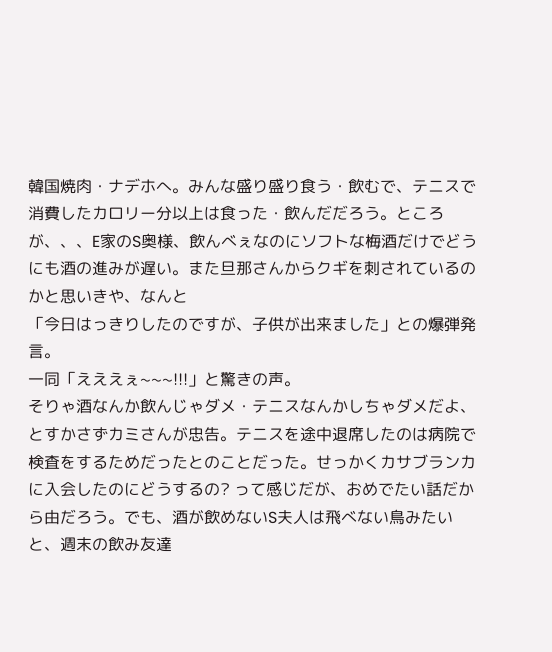韓国焼肉・ナデホへ。みんな盛り盛り食う・飲むで、テニスで消費したカロリー分以上は食った・飲んだだろう。ところが、、、E家のS奥様、飲んべぇなのにソフトな梅酒だけでどうにも酒の進みが遅い。また旦那さんからクギを刺されているのかと思いきや、なんと
「今日はっきりしたのですが、子供が出来ました」との爆弾発言。
一同「えええぇ~~~!!!」と驚きの声。
そりゃ酒なんか飲んじゃダメ・テニスなんかしちゃダメだよ、とすかさずカミさんが忠告。テニスを途中退席したのは病院で検査をするためだったとのことだった。せっかくカサブランカに入会したのにどうするの? って感じだが、おめでたい話だから由だろう。でも、酒が飲めないS夫人は飛べない鳥みたいと、週末の飲み友達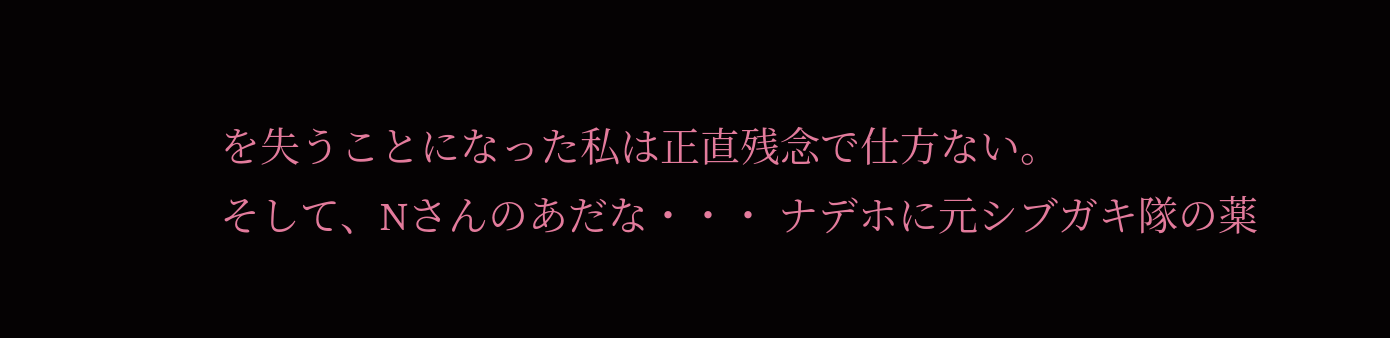を失うことになった私は正直残念で仕方ない。
そして、Nさんのあだな・・・ ナデホに元シブガキ隊の薬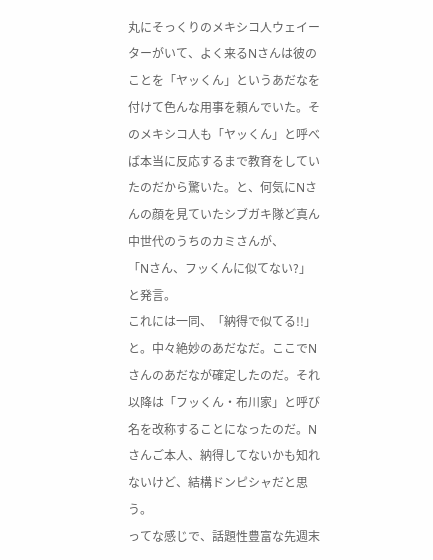丸にそっくりのメキシコ人ウェイーターがいて、よく来るNさんは彼のことを「ヤッくん」というあだなを付けて色んな用事を頼んでいた。そのメキシコ人も「ヤッくん」と呼べば本当に反応するまで教育をしていたのだから驚いた。と、何気にNさんの顔を見ていたシブガキ隊ど真ん中世代のうちのカミさんが、
「Nさん、フッくんに似てない?」と発言。
これには一同、「納得で似てる!!」と。中々絶妙のあだなだ。ここでNさんのあだなが確定したのだ。それ以降は「フッくん・布川家」と呼び名を改称することになったのだ。Nさんご本人、納得してないかも知れないけど、結構ドンピシャだと思う。
ってな感じで、話題性豊富な先週末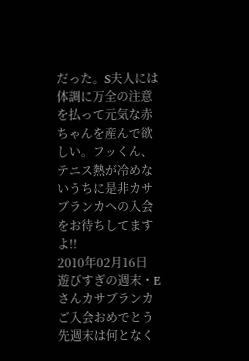だった。S夫人には体調に万全の注意を払って元気な赤ちゃんを産んで欲しい。フッくん、テニス熱が冷めないうちに是非カサブランカへの入会をお待ちしてますよ!!
2010年02月16日
遊びすぎの週末・Eさんカサブランカご入会おめでとう
先週末は何となく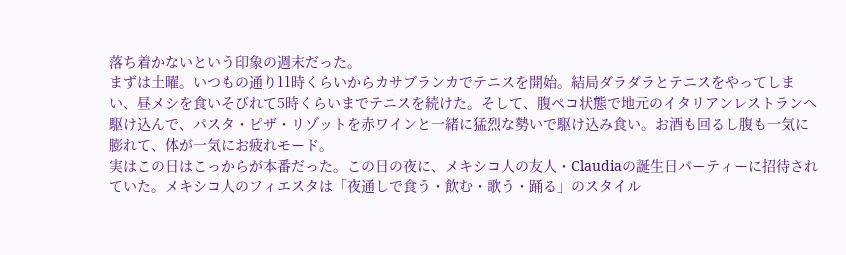落ち着かないという印象の週末だった。
まずは土曜。いつもの通り11時くらいからカサブランカでテニスを開始。結局ダラダラとテニスをやってしまい、昼メシを食いそびれて5時くらいまでテニスを続けた。そして、腹ペコ状態で地元のイタリアンレストランへ駆け込んで、パスタ・ピザ・リゾットを赤ワインと一緒に猛烈な勢いで駆け込み食い。お酒も回るし腹も一気に膨れて、体が一気にお疲れモード。
実はこの日はこっからが本番だった。この日の夜に、メキシコ人の友人・Claudiaの誕生日パーティーに招待されていた。メキシコ人のフィエスタは「夜通しで食う・飲む・歌う・踊る」のスタイル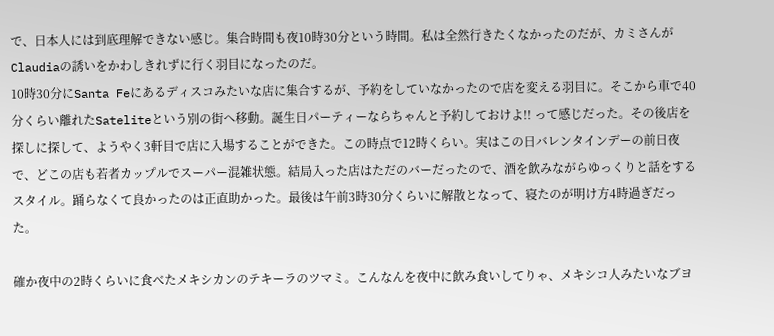で、日本人には到底理解できない感じ。集合時間も夜10時30分という時間。私は全然行きたくなかったのだが、カミさんがClaudiaの誘いをかわしきれずに行く羽目になったのだ。
10時30分にSanta Feにあるディスコみたいな店に集合するが、予約をしていなかったので店を変える羽目に。そこから車で40分くらい離れたSateliteという別の街へ移動。誕生日パーティーならちゃんと予約しておけよ!! って感じだった。その後店を探しに探して、ようやく3軒目で店に入場することができた。この時点で12時くらい。実はこの日バレンタインデーの前日夜で、どこの店も若者カップルでスーパー混雑状態。結局入った店はただのバーだったので、酒を飲みながらゆっくりと話をするスタイル。踊らなくて良かったのは正直助かった。最後は午前3時30分くらいに解散となって、寝たのが明け方4時過ぎだった。

確か夜中の2時くらいに食べたメキシカンのテキーラのツマミ。こんなんを夜中に飲み食いしてりゃ、メキシコ人みたいなブヨ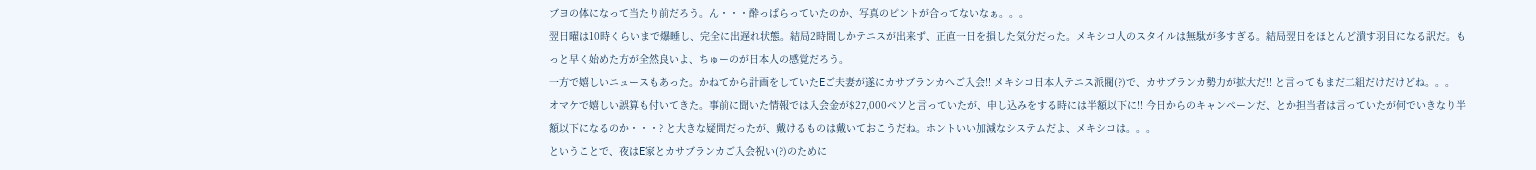ブヨの体になって当たり前だろう。ん・・・酔っぱらっていたのか、写真のピントが合ってないなぁ。。。
翌日曜は10時くらいまで爆睡し、完全に出遅れ状態。結局2時間しかテニスが出来ず、正直一日を損した気分だった。メキシコ人のスタイルは無駄が多すぎる。結局翌日をほとんど潰す羽目になる訳だ。もっと早く始めた方が全然良いよ、ちゅーのが日本人の感覚だろう。
一方で嬉しいニュースもあった。かねてから計画をしていたEご夫妻が遂にカサブランカへご入会!! メキシコ日本人テニス派閥(?)で、カサブランカ勢力が拡大だ!! と言ってもまだ二組だけだけどね。。。
オマケで嬉しい誤算も付いてきた。事前に聞いた情報では入会金が$27,000ペソと言っていたが、申し込みをする時には半額以下に!! 今日からのキャンペーンだ、とか担当者は言っていたが何でいきなり半額以下になるのか・・・? と大きな疑問だったが、戴けるものは戴いておこうだね。ホントいい加減なシステムだよ、メキシコは。。。
ということで、夜はE家とカサブランカご入会祝い(?)のために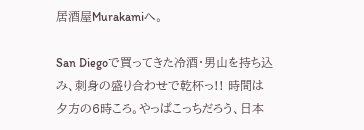居酒屋Murakamiへ。

San Diegoで買ってきた冷酒・男山を持ち込み、刺身の盛り合わせで乾杯っ!! 時間は夕方の6時ころ。やっぱこっちだろう、日本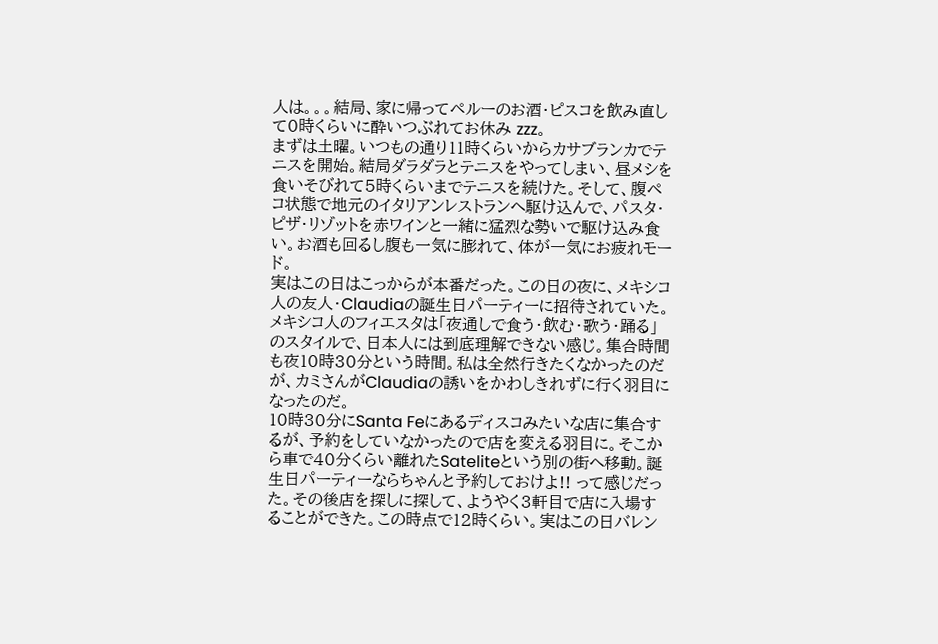人は。。。結局、家に帰ってペルーのお酒・ピスコを飲み直して0時くらいに酔いつぶれてお休み zzz。
まずは土曜。いつもの通り11時くらいからカサブランカでテニスを開始。結局ダラダラとテニスをやってしまい、昼メシを食いそびれて5時くらいまでテニスを続けた。そして、腹ペコ状態で地元のイタリアンレストランへ駆け込んで、パスタ・ピザ・リゾットを赤ワインと一緒に猛烈な勢いで駆け込み食い。お酒も回るし腹も一気に膨れて、体が一気にお疲れモード。
実はこの日はこっからが本番だった。この日の夜に、メキシコ人の友人・Claudiaの誕生日パーティーに招待されていた。メキシコ人のフィエスタは「夜通しで食う・飲む・歌う・踊る」のスタイルで、日本人には到底理解できない感じ。集合時間も夜10時30分という時間。私は全然行きたくなかったのだが、カミさんがClaudiaの誘いをかわしきれずに行く羽目になったのだ。
10時30分にSanta Feにあるディスコみたいな店に集合するが、予約をしていなかったので店を変える羽目に。そこから車で40分くらい離れたSateliteという別の街へ移動。誕生日パーティーならちゃんと予約しておけよ!! って感じだった。その後店を探しに探して、ようやく3軒目で店に入場することができた。この時点で12時くらい。実はこの日バレン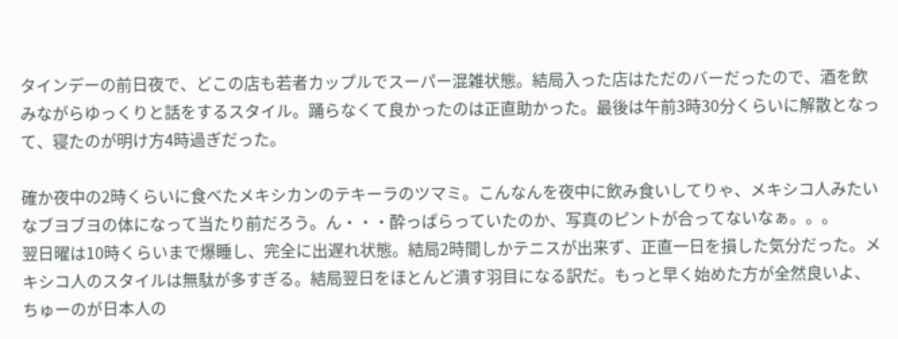タインデーの前日夜で、どこの店も若者カップルでスーパー混雑状態。結局入った店はただのバーだったので、酒を飲みながらゆっくりと話をするスタイル。踊らなくて良かったのは正直助かった。最後は午前3時30分くらいに解散となって、寝たのが明け方4時過ぎだった。

確か夜中の2時くらいに食べたメキシカンのテキーラのツマミ。こんなんを夜中に飲み食いしてりゃ、メキシコ人みたいなブヨブヨの体になって当たり前だろう。ん・・・酔っぱらっていたのか、写真のピントが合ってないなぁ。。。
翌日曜は10時くらいまで爆睡し、完全に出遅れ状態。結局2時間しかテニスが出来ず、正直一日を損した気分だった。メキシコ人のスタイルは無駄が多すぎる。結局翌日をほとんど潰す羽目になる訳だ。もっと早く始めた方が全然良いよ、ちゅーのが日本人の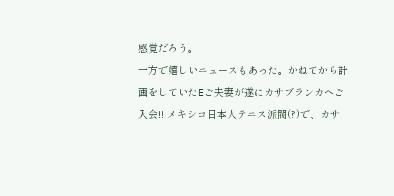感覚だろう。
一方で嬉しいニュースもあった。かねてから計画をしていたEご夫妻が遂にカサブランカへご入会!! メキシコ日本人テニス派閥(?)で、カサ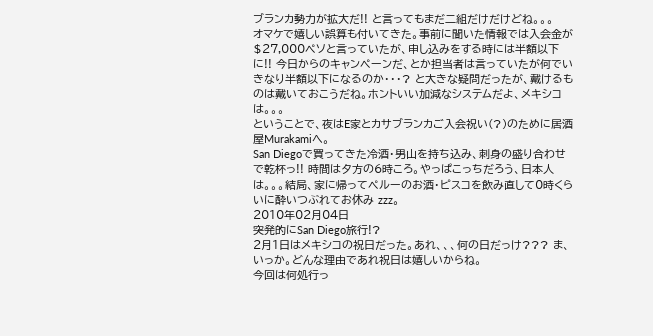ブランカ勢力が拡大だ!! と言ってもまだ二組だけだけどね。。。
オマケで嬉しい誤算も付いてきた。事前に聞いた情報では入会金が$27,000ペソと言っていたが、申し込みをする時には半額以下に!! 今日からのキャンペーンだ、とか担当者は言っていたが何でいきなり半額以下になるのか・・・? と大きな疑問だったが、戴けるものは戴いておこうだね。ホントいい加減なシステムだよ、メキシコは。。。
ということで、夜はE家とカサブランカご入会祝い(?)のために居酒屋Murakamiへ。
San Diegoで買ってきた冷酒・男山を持ち込み、刺身の盛り合わせで乾杯っ!! 時間は夕方の6時ころ。やっぱこっちだろう、日本人は。。。結局、家に帰ってペルーのお酒・ピスコを飲み直して0時くらいに酔いつぶれてお休み zzz。
2010年02月04日
突発的にSan Diego旅行!?
2月1日はメキシコの祝日だった。あれ、、、何の日だっけ??? ま、いっか。どんな理由であれ祝日は嬉しいからね。
今回は何処行っ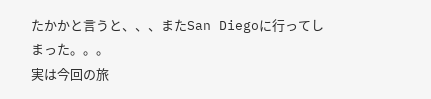たかかと言うと、、、またSan Diegoに行ってしまった。。。
実は今回の旅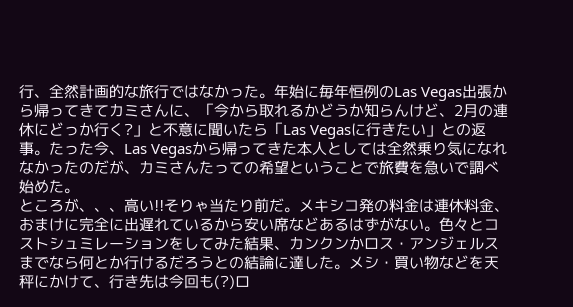行、全然計画的な旅行ではなかった。年始に毎年恒例のLas Vegas出張から帰ってきてカミさんに、「今から取れるかどうか知らんけど、2月の連休にどっか行く?」と不意に聞いたら「Las Vegasに行きたい」との返事。たった今、Las Vegasから帰ってきた本人としては全然乗り気になれなかったのだが、カミさんたっての希望ということで旅費を急いで調べ始めた。
ところが、、、高い!!そりゃ当たり前だ。メキシコ発の料金は連休料金、おまけに完全に出遅れているから安い席などあるはずがない。色々とコストシュミレーションをしてみた結果、カンクンかロス・アンジェルスまでなら何とか行けるだろうとの結論に達した。メシ・買い物などを天秤にかけて、行き先は今回も(?)ロ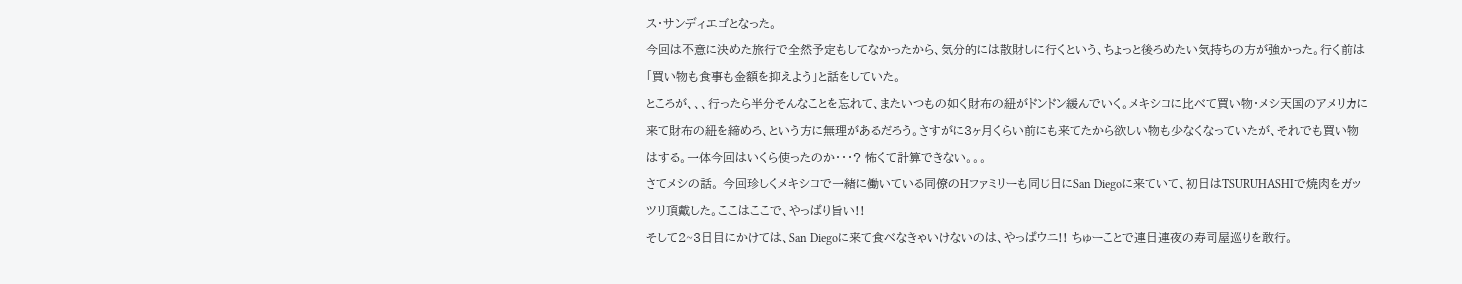ス・サンディエゴとなった。
今回は不意に決めた旅行で全然予定もしてなかったから、気分的には散財しに行くという、ちょっと後ろめたい気持ちの方が強かった。行く前は「買い物も食事も金額を抑えよう」と話をしていた。
ところが、、、行ったら半分そんなことを忘れて、またいつもの如く財布の紐がドンドン緩んでいく。メキシコに比べて買い物・メシ天国のアメリカに来て財布の紐を締めろ、という方に無理があるだろう。さすがに3ヶ月くらい前にも来てたから欲しい物も少なくなっていたが、それでも買い物はする。一体今回はいくら使ったのか・・・? 怖くて計算できない。。。
さてメシの話。 今回珍しくメキシコで一緒に働いている同僚のHファミリーも同じ日にSan Diegoに来ていて、初日はTSURUHASHIで焼肉をガッツリ頂戴した。ここはここで、やっぱり旨い!!
そして2~3日目にかけては、San Diegoに来て食べなきゃいけないのは、やっぱウニ!! ちゅーことで連日連夜の寿司屋巡りを敢行。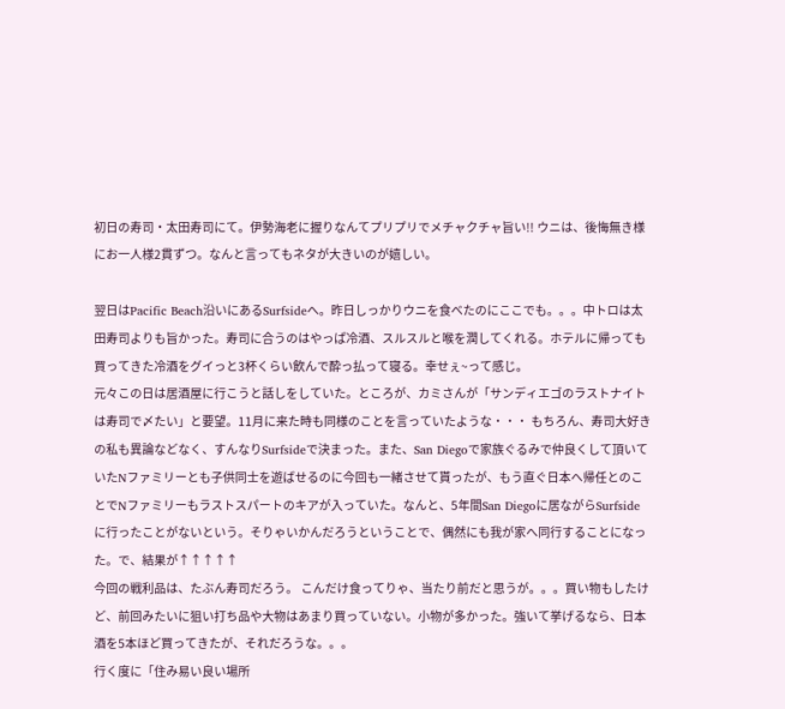初日の寿司・太田寿司にて。伊勢海老に握りなんてプリプリでメチャクチャ旨い!! ウニは、後悔無き様にお一人様2貫ずつ。なんと言ってもネタが大きいのが嬉しい。

翌日はPacific Beach沿いにあるSurfsideへ。昨日しっかりウニを食べたのにここでも。。。中トロは太田寿司よりも旨かった。寿司に合うのはやっぱ冷酒、スルスルと喉を潤してくれる。ホテルに帰っても買ってきた冷酒をグイっと3杯くらい飲んで酔っ払って寝る。幸せぇ~って感じ。
元々この日は居酒屋に行こうと話しをしていた。ところが、カミさんが「サンディエゴのラストナイトは寿司で〆たい」と要望。11月に来た時も同様のことを言っていたような・・・ もちろん、寿司大好きの私も異論などなく、すんなりSurfsideで決まった。また、San Diegoで家族ぐるみで仲良くして頂いていたNファミリーとも子供同士を遊ばせるのに今回も一緒させて貰ったが、もう直ぐ日本へ帰任とのことでNファミリーもラストスパートのキアが入っていた。なんと、5年間San Diegoに居ながらSurfsideに行ったことがないという。そりゃいかんだろうということで、偶然にも我が家へ同行することになった。で、結果が↑↑↑↑↑
今回の戦利品は、たぶん寿司だろう。 こんだけ食ってりゃ、当たり前だと思うが。。。買い物もしたけど、前回みたいに狙い打ち品や大物はあまり買っていない。小物が多かった。強いて挙げるなら、日本酒を5本ほど買ってきたが、それだろうな。。。
行く度に「住み易い良い場所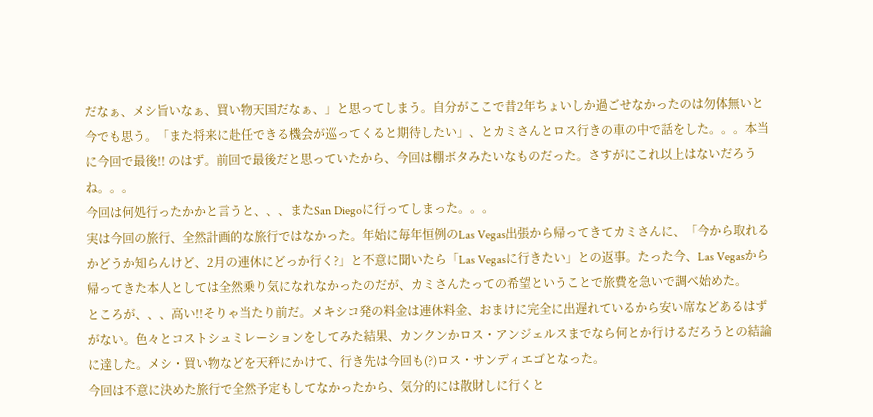だなぁ、メシ旨いなぁ、買い物天国だなぁ、」と思ってしまう。自分がここで昔2年ちょいしか過ごせなかったのは勿体無いと今でも思う。「また将来に赴任できる機会が巡ってくると期待したい」、とカミさんとロス行きの車の中で話をした。。。本当に今回で最後!! のはず。前回で最後だと思っていたから、今回は棚ボタみたいなものだった。さすがにこれ以上はないだろうね。。。
今回は何処行ったかかと言うと、、、またSan Diegoに行ってしまった。。。
実は今回の旅行、全然計画的な旅行ではなかった。年始に毎年恒例のLas Vegas出張から帰ってきてカミさんに、「今から取れるかどうか知らんけど、2月の連休にどっか行く?」と不意に聞いたら「Las Vegasに行きたい」との返事。たった今、Las Vegasから帰ってきた本人としては全然乗り気になれなかったのだが、カミさんたっての希望ということで旅費を急いで調べ始めた。
ところが、、、高い!!そりゃ当たり前だ。メキシコ発の料金は連休料金、おまけに完全に出遅れているから安い席などあるはずがない。色々とコストシュミレーションをしてみた結果、カンクンかロス・アンジェルスまでなら何とか行けるだろうとの結論に達した。メシ・買い物などを天秤にかけて、行き先は今回も(?)ロス・サンディエゴとなった。
今回は不意に決めた旅行で全然予定もしてなかったから、気分的には散財しに行くと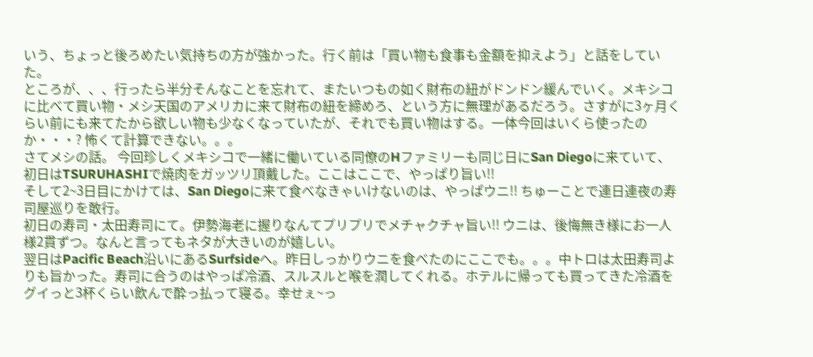いう、ちょっと後ろめたい気持ちの方が強かった。行く前は「買い物も食事も金額を抑えよう」と話をしていた。
ところが、、、行ったら半分そんなことを忘れて、またいつもの如く財布の紐がドンドン緩んでいく。メキシコに比べて買い物・メシ天国のアメリカに来て財布の紐を締めろ、という方に無理があるだろう。さすがに3ヶ月くらい前にも来てたから欲しい物も少なくなっていたが、それでも買い物はする。一体今回はいくら使ったのか・・・? 怖くて計算できない。。。
さてメシの話。 今回珍しくメキシコで一緒に働いている同僚のHファミリーも同じ日にSan Diegoに来ていて、初日はTSURUHASHIで焼肉をガッツリ頂戴した。ここはここで、やっぱり旨い!!
そして2~3日目にかけては、San Diegoに来て食べなきゃいけないのは、やっぱウニ!! ちゅーことで連日連夜の寿司屋巡りを敢行。
初日の寿司・太田寿司にて。伊勢海老に握りなんてプリプリでメチャクチャ旨い!! ウニは、後悔無き様にお一人様2貫ずつ。なんと言ってもネタが大きいのが嬉しい。
翌日はPacific Beach沿いにあるSurfsideへ。昨日しっかりウニを食べたのにここでも。。。中トロは太田寿司よりも旨かった。寿司に合うのはやっぱ冷酒、スルスルと喉を潤してくれる。ホテルに帰っても買ってきた冷酒をグイっと3杯くらい飲んで酔っ払って寝る。幸せぇ~っ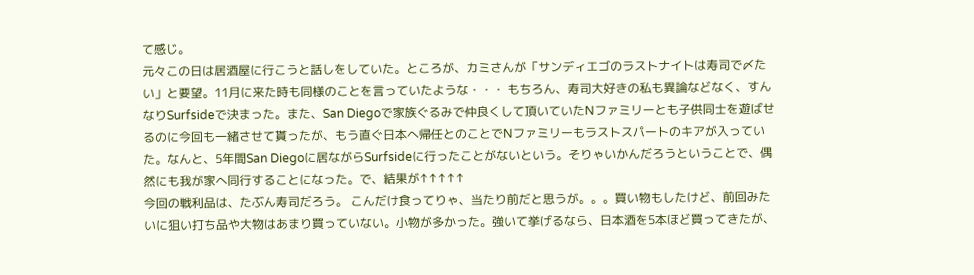て感じ。
元々この日は居酒屋に行こうと話しをしていた。ところが、カミさんが「サンディエゴのラストナイトは寿司で〆たい」と要望。11月に来た時も同様のことを言っていたような・・・ もちろん、寿司大好きの私も異論などなく、すんなりSurfsideで決まった。また、San Diegoで家族ぐるみで仲良くして頂いていたNファミリーとも子供同士を遊ばせるのに今回も一緒させて貰ったが、もう直ぐ日本へ帰任とのことでNファミリーもラストスパートのキアが入っていた。なんと、5年間San Diegoに居ながらSurfsideに行ったことがないという。そりゃいかんだろうということで、偶然にも我が家へ同行することになった。で、結果が↑↑↑↑↑
今回の戦利品は、たぶん寿司だろう。 こんだけ食ってりゃ、当たり前だと思うが。。。買い物もしたけど、前回みたいに狙い打ち品や大物はあまり買っていない。小物が多かった。強いて挙げるなら、日本酒を5本ほど買ってきたが、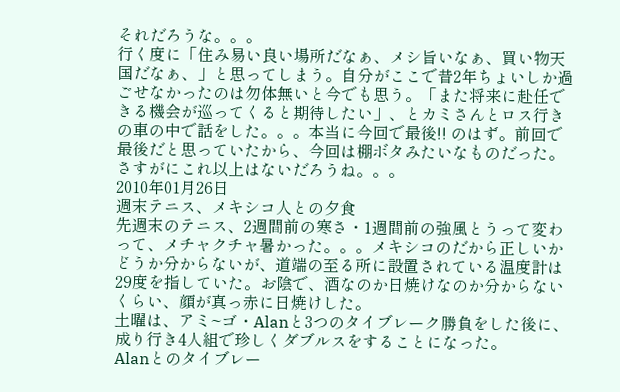それだろうな。。。
行く度に「住み易い良い場所だなぁ、メシ旨いなぁ、買い物天国だなぁ、」と思ってしまう。自分がここで昔2年ちょいしか過ごせなかったのは勿体無いと今でも思う。「また将来に赴任できる機会が巡ってくると期待したい」、とカミさんとロス行きの車の中で話をした。。。本当に今回で最後!! のはず。前回で最後だと思っていたから、今回は棚ボタみたいなものだった。さすがにこれ以上はないだろうね。。。
2010年01月26日
週末テニス、メキシコ人との夕食
先週末のテニス、2週間前の寒さ・1週間前の強風とうって変わって、メチャクチャ暑かった。。。メキシコのだから正しいかどうか分からないが、道端の至る所に設置されている温度計は29度を指していた。お陰で、酒なのか日焼けなのか分からないくらい、顔が真っ赤に日焼けした。
土曜は、アミ~ゴ・Alanと3つのタイブレーク勝負をした後に、成り行き4人組で珍しくダブルスをすることになった。
Alanとのタイブレー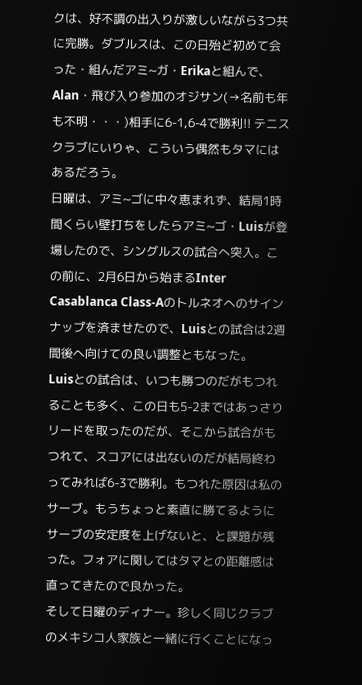クは、好不調の出入りが激しいながら3つ共に完勝。ダブルスは、この日殆ど初めて会った・組んだアミ~ガ・Erikaと組んで、Alan・飛び入り参加のオジサン(→名前も年も不明・・・)相手に6-1,6-4で勝利!! テニスクラブにいりゃ、こういう偶然もタマにはあるだろう。
日曜は、アミ~ゴに中々恵まれず、結局1時間くらい壁打ちをしたらアミ~ゴ・Luisが登場したので、シングルスの試合へ突入。この前に、2月6日から始まるInter Casablanca Class-Aのトルネオへのサインナップを済ませたので、Luisとの試合は2週間後へ向けての良い調整ともなった。
Luisとの試合は、いつも勝つのだがもつれることも多く、この日も5-2まではあっさりリードを取ったのだが、そこから試合がもつれて、スコアには出ないのだが結局終わってみれば6-3で勝利。もつれた原因は私のサーブ。もうちょっと素直に勝てるようにサーブの安定度を上げないと、と課題が残った。フォアに関してはタマとの距離感は直ってきたので良かった。
そして日曜のディナー。珍しく同じクラブのメキシコ人家族と一緒に行くことになっ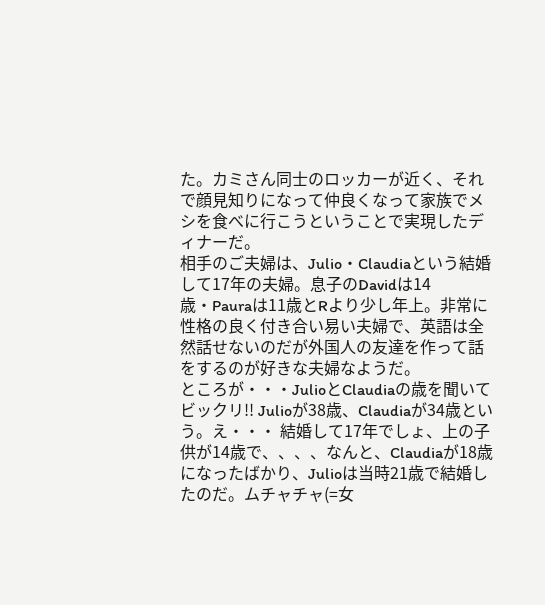た。カミさん同士のロッカーが近く、それで顔見知りになって仲良くなって家族でメシを食べに行こうということで実現したディナーだ。
相手のご夫婦は、Julio・Claudiaという結婚して17年の夫婦。息子のDavidは14歳・Pauraは11歳とRより少し年上。非常に性格の良く付き合い易い夫婦で、英語は全然話せないのだが外国人の友達を作って話をするのが好きな夫婦なようだ。
ところが・・・JulioとClaudiaの歳を聞いてビックリ!! Julioが38歳、Claudiaが34歳という。え・・・ 結婚して17年でしょ、上の子供が14歳で、、、、なんと、Claudiaが18歳になったばかり、Julioは当時21歳で結婚したのだ。ムチャチャ(=女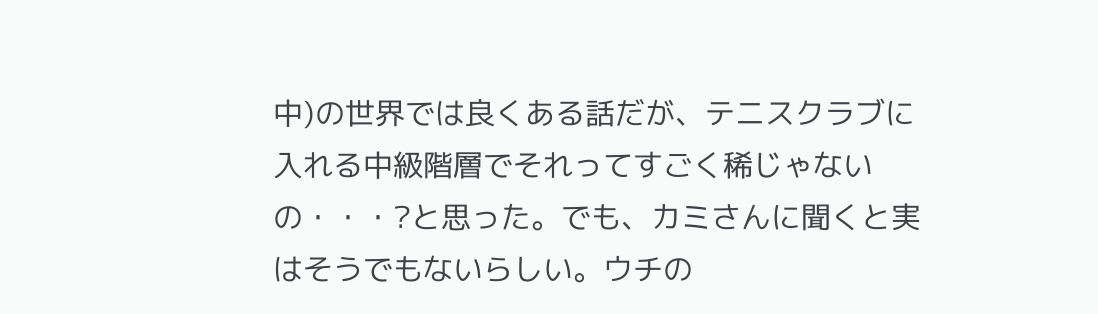中)の世界では良くある話だが、テニスクラブに入れる中級階層でそれってすごく稀じゃないの・・・?と思った。でも、カミさんに聞くと実はそうでもないらしい。ウチの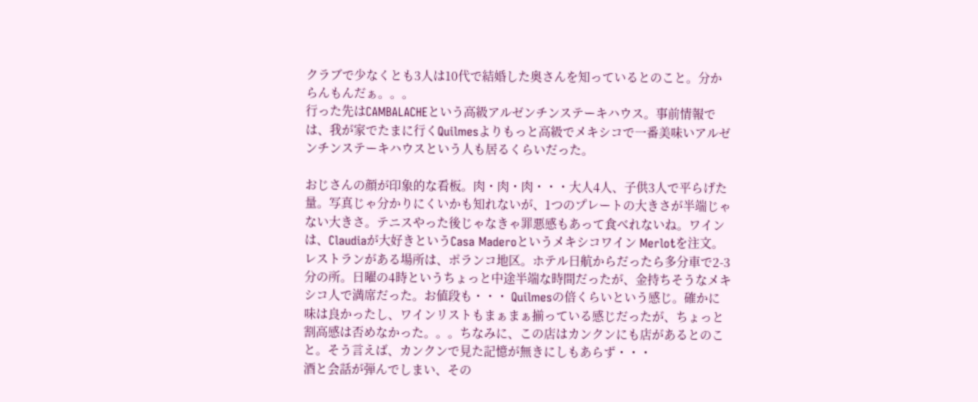クラブで少なくとも3人は10代で結婚した奥さんを知っているとのこと。分からんもんだぁ。。。
行った先はCAMBALACHEという高級アルゼンチンステーキハウス。事前情報では、我が家でたまに行くQuilmesよりもっと高級でメキシコで一番美味いアルゼンチンステーキハウスという人も居るくらいだった。

おじさんの顔が印象的な看板。肉・肉・肉・・・大人4人、子供3人で平らげた量。写真じゃ分かりにくいかも知れないが、1つのプレートの大きさが半端じゃない大きさ。テニスやった後じゃなきゃ罪悪感もあって食べれないね。ワインは、Claudiaが大好きというCasa Maderoというメキシコワイン Merlotを注文。
レストランがある場所は、ポランコ地区。ホテル日航からだったら多分車で2-3分の所。日曜の4時というちょっと中途半端な時間だったが、金持ちそうなメキシコ人で満席だった。お値段も・・・ Quilmesの倍くらいという感じ。確かに味は良かったし、ワインリストもまぁまぁ揃っている感じだったが、ちょっと割高感は否めなかった。。。ちなみに、この店はカンクンにも店があるとのこと。そう言えば、カンクンで見た記憶が無きにしもあらず・・・
酒と会話が弾んでしまい、その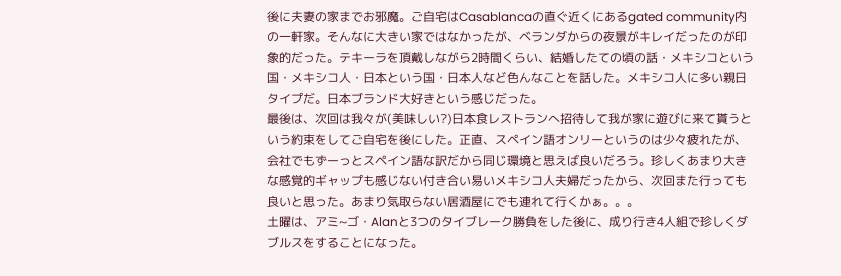後に夫妻の家までお邪魔。ご自宅はCasablancaの直ぐ近くにあるgated community内の一軒家。そんなに大きい家ではなかったが、ベランダからの夜景がキレイだったのが印象的だった。テキーラを頂戴しながら2時間くらい、結婚したての頃の話・メキシコという国・メキシコ人・日本という国・日本人など色んなことを話した。メキシコ人に多い親日タイプだ。日本ブランド大好きという感じだった。
最後は、次回は我々が(美味しい?)日本食レストランへ招待して我が家に遊びに来て貰うという約束をしてご自宅を後にした。正直、スペイン語オンリーというのは少々疲れたが、会社でもずーっとスペイン語な訳だから同じ環境と思えば良いだろう。珍しくあまり大きな感覚的ギャップも感じない付き合い易いメキシコ人夫婦だったから、次回また行っても良いと思った。あまり気取らない居酒屋にでも連れて行くかぁ。。。
土曜は、アミ~ゴ・Alanと3つのタイブレーク勝負をした後に、成り行き4人組で珍しくダブルスをすることになった。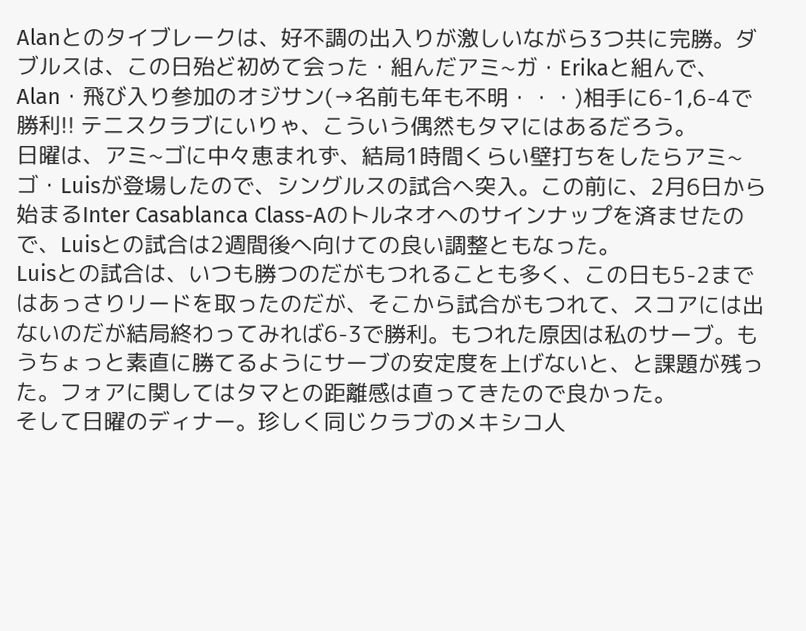Alanとのタイブレークは、好不調の出入りが激しいながら3つ共に完勝。ダブルスは、この日殆ど初めて会った・組んだアミ~ガ・Erikaと組んで、Alan・飛び入り参加のオジサン(→名前も年も不明・・・)相手に6-1,6-4で勝利!! テニスクラブにいりゃ、こういう偶然もタマにはあるだろう。
日曜は、アミ~ゴに中々恵まれず、結局1時間くらい壁打ちをしたらアミ~ゴ・Luisが登場したので、シングルスの試合へ突入。この前に、2月6日から始まるInter Casablanca Class-Aのトルネオへのサインナップを済ませたので、Luisとの試合は2週間後へ向けての良い調整ともなった。
Luisとの試合は、いつも勝つのだがもつれることも多く、この日も5-2まではあっさりリードを取ったのだが、そこから試合がもつれて、スコアには出ないのだが結局終わってみれば6-3で勝利。もつれた原因は私のサーブ。もうちょっと素直に勝てるようにサーブの安定度を上げないと、と課題が残った。フォアに関してはタマとの距離感は直ってきたので良かった。
そして日曜のディナー。珍しく同じクラブのメキシコ人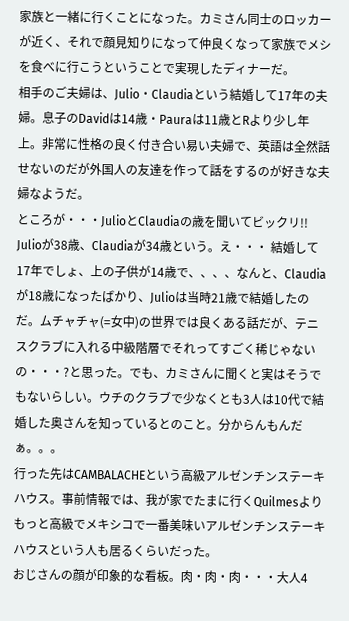家族と一緒に行くことになった。カミさん同士のロッカーが近く、それで顔見知りになって仲良くなって家族でメシを食べに行こうということで実現したディナーだ。
相手のご夫婦は、Julio・Claudiaという結婚して17年の夫婦。息子のDavidは14歳・Pauraは11歳とRより少し年上。非常に性格の良く付き合い易い夫婦で、英語は全然話せないのだが外国人の友達を作って話をするのが好きな夫婦なようだ。
ところが・・・JulioとClaudiaの歳を聞いてビックリ!! Julioが38歳、Claudiaが34歳という。え・・・ 結婚して17年でしょ、上の子供が14歳で、、、、なんと、Claudiaが18歳になったばかり、Julioは当時21歳で結婚したのだ。ムチャチャ(=女中)の世界では良くある話だが、テニスクラブに入れる中級階層でそれってすごく稀じゃないの・・・?と思った。でも、カミさんに聞くと実はそうでもないらしい。ウチのクラブで少なくとも3人は10代で結婚した奥さんを知っているとのこと。分からんもんだぁ。。。
行った先はCAMBALACHEという高級アルゼンチンステーキハウス。事前情報では、我が家でたまに行くQuilmesよりもっと高級でメキシコで一番美味いアルゼンチンステーキハウスという人も居るくらいだった。
おじさんの顔が印象的な看板。肉・肉・肉・・・大人4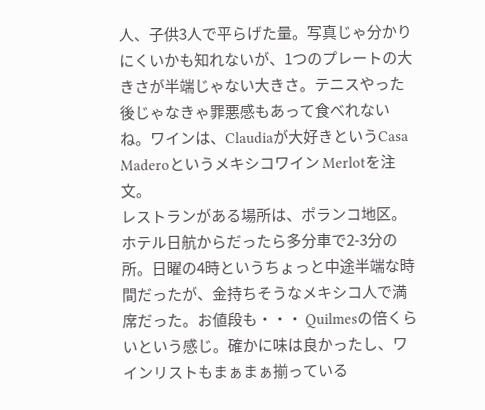人、子供3人で平らげた量。写真じゃ分かりにくいかも知れないが、1つのプレートの大きさが半端じゃない大きさ。テニスやった後じゃなきゃ罪悪感もあって食べれないね。ワインは、Claudiaが大好きというCasa Maderoというメキシコワイン Merlotを注文。
レストランがある場所は、ポランコ地区。ホテル日航からだったら多分車で2-3分の所。日曜の4時というちょっと中途半端な時間だったが、金持ちそうなメキシコ人で満席だった。お値段も・・・ Quilmesの倍くらいという感じ。確かに味は良かったし、ワインリストもまぁまぁ揃っている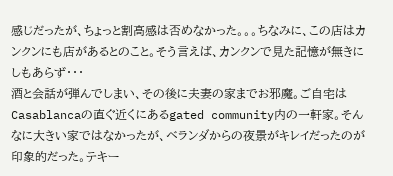感じだったが、ちょっと割高感は否めなかった。。。ちなみに、この店はカンクンにも店があるとのこと。そう言えば、カンクンで見た記憶が無きにしもあらず・・・
酒と会話が弾んでしまい、その後に夫妻の家までお邪魔。ご自宅はCasablancaの直ぐ近くにあるgated community内の一軒家。そんなに大きい家ではなかったが、ベランダからの夜景がキレイだったのが印象的だった。テキー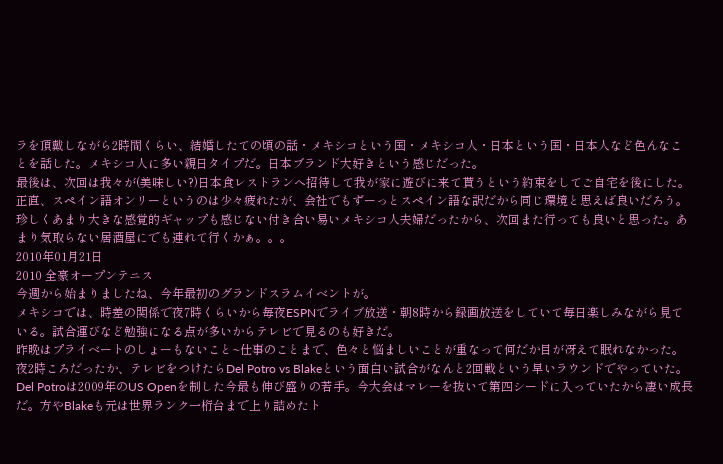ラを頂戴しながら2時間くらい、結婚したての頃の話・メキシコという国・メキシコ人・日本という国・日本人など色んなことを話した。メキシコ人に多い親日タイプだ。日本ブランド大好きという感じだった。
最後は、次回は我々が(美味しい?)日本食レストランへ招待して我が家に遊びに来て貰うという約束をしてご自宅を後にした。正直、スペイン語オンリーというのは少々疲れたが、会社でもずーっとスペイン語な訳だから同じ環境と思えば良いだろう。珍しくあまり大きな感覚的ギャップも感じない付き合い易いメキシコ人夫婦だったから、次回また行っても良いと思った。あまり気取らない居酒屋にでも連れて行くかぁ。。。
2010年01月21日
2010 全豪オープンテニス
今週から始まりましたね、今年最初のグランドスラムイベントが。
メキシコでは、時差の関係で夜7時くらいから毎夜ESPNでライブ放送・朝8時から録画放送をしていて毎日楽しみながら見ている。試合運びなど勉強になる点が多いからテレビで見るのも好きだ。
昨晩はプライベートのしょーもないこと~仕事のことまで、色々と悩ましいことが重なって何だか目が冴えて眠れなかった。夜2時ころだったか、テレビをつけたらDel Potro vs Blakeという面白い試合がなんと2回戦という早いラウンドでやっていた。
Del Potroは2009年のUS Openを制した今最も伸び盛りの若手。今大会はマレーを抜いて第四シードに入っていたから凄い成長だ。方やBlakeも元は世界ランク一桁台まで上り詰めたト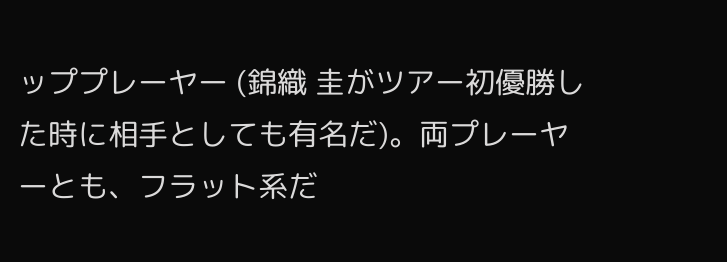ッププレーヤー (錦織 圭がツアー初優勝した時に相手としても有名だ)。両プレーヤーとも、フラット系だ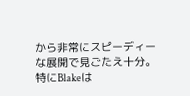から非常にスピーディーな展開で見ごたえ十分。特にBlakeは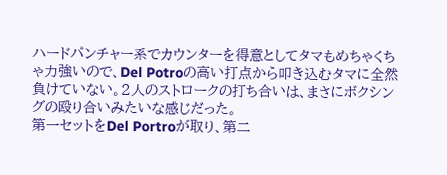ハードパンチャー系でカウンターを得意としてタマもめちゃくちゃ力強いので、Del Potroの高い打点から叩き込むタマに全然負けていない。2人のストロークの打ち合いは、まさにボクシングの殴り合いみたいな感じだった。
第一セットをDel Portroが取り、第二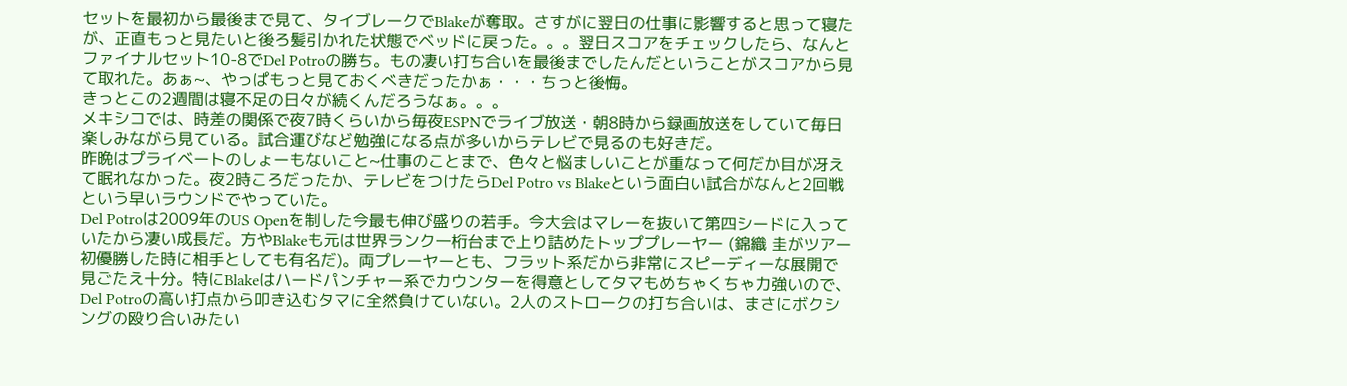セットを最初から最後まで見て、タイブレークでBlakeが奪取。さすがに翌日の仕事に影響すると思って寝たが、正直もっと見たいと後ろ髪引かれた状態でベッドに戻った。。。翌日スコアをチェックしたら、なんとファイナルセット10-8でDel Potroの勝ち。もの凄い打ち合いを最後までしたんだということがスコアから見て取れた。あぁ~、やっぱもっと見ておくべきだったかぁ・・・ちっと後悔。
きっとこの2週間は寝不足の日々が続くんだろうなぁ。。。
メキシコでは、時差の関係で夜7時くらいから毎夜ESPNでライブ放送・朝8時から録画放送をしていて毎日楽しみながら見ている。試合運びなど勉強になる点が多いからテレビで見るのも好きだ。
昨晩はプライベートのしょーもないこと~仕事のことまで、色々と悩ましいことが重なって何だか目が冴えて眠れなかった。夜2時ころだったか、テレビをつけたらDel Potro vs Blakeという面白い試合がなんと2回戦という早いラウンドでやっていた。
Del Potroは2009年のUS Openを制した今最も伸び盛りの若手。今大会はマレーを抜いて第四シードに入っていたから凄い成長だ。方やBlakeも元は世界ランク一桁台まで上り詰めたトッププレーヤー (錦織 圭がツアー初優勝した時に相手としても有名だ)。両プレーヤーとも、フラット系だから非常にスピーディーな展開で見ごたえ十分。特にBlakeはハードパンチャー系でカウンターを得意としてタマもめちゃくちゃ力強いので、Del Potroの高い打点から叩き込むタマに全然負けていない。2人のストロークの打ち合いは、まさにボクシングの殴り合いみたい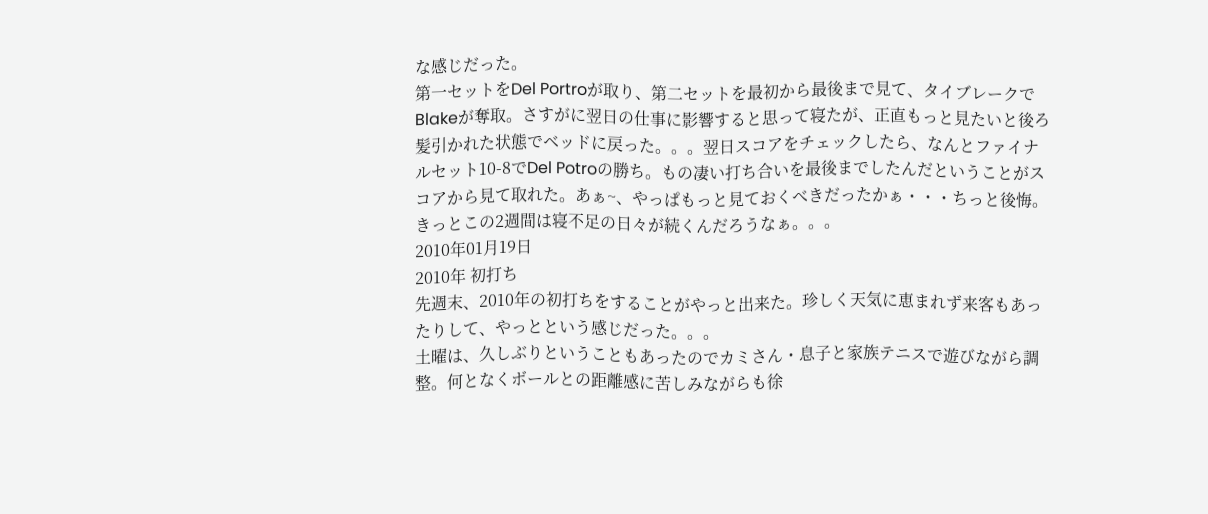な感じだった。
第一セットをDel Portroが取り、第二セットを最初から最後まで見て、タイブレークでBlakeが奪取。さすがに翌日の仕事に影響すると思って寝たが、正直もっと見たいと後ろ髪引かれた状態でベッドに戻った。。。翌日スコアをチェックしたら、なんとファイナルセット10-8でDel Potroの勝ち。もの凄い打ち合いを最後までしたんだということがスコアから見て取れた。あぁ~、やっぱもっと見ておくべきだったかぁ・・・ちっと後悔。
きっとこの2週間は寝不足の日々が続くんだろうなぁ。。。
2010年01月19日
2010年 初打ち
先週末、2010年の初打ちをすることがやっと出来た。珍しく天気に恵まれず来客もあったりして、やっとという感じだった。。。
土曜は、久しぶりということもあったのでカミさん・息子と家族テニスで遊びながら調整。何となくボールとの距離感に苦しみながらも徐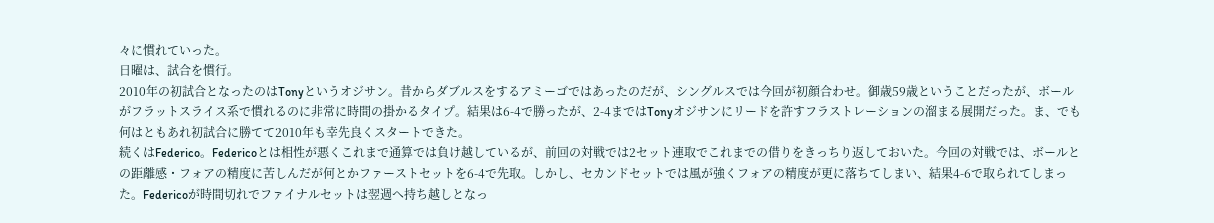々に慣れていった。
日曜は、試合を慣行。
2010年の初試合となったのはTonyというオジサン。昔からダブルスをするアミーゴではあったのだが、シングルスでは今回が初顔合わせ。御歳59歳ということだったが、ボールがフラットスライス系で慣れるのに非常に時間の掛かるタイプ。結果は6-4で勝ったが、2-4まではTonyオジサンにリードを許すフラストレーションの溜まる展開だった。ま、でも何はともあれ初試合に勝てて2010年も幸先良くスタートできた。
続くはFederico。Federicoとは相性が悪くこれまで通算では負け越しているが、前回の対戦では2セット連取でこれまでの借りをきっちり返しておいた。今回の対戦では、ボールとの距離感・フォアの精度に苦しんだが何とかファーストセットを6-4で先取。しかし、セカンドセットでは風が強くフォアの精度が更に落ちてしまい、結果4-6で取られてしまった。Federicoが時間切れでファイナルセットは翌週へ持ち越しとなっ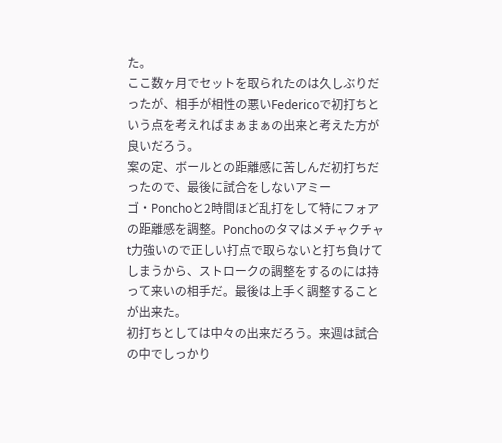た。
ここ数ヶ月でセットを取られたのは久しぶりだったが、相手が相性の悪いFedericoで初打ちという点を考えればまぁまぁの出来と考えた方が良いだろう。
案の定、ボールとの距離感に苦しんだ初打ちだったので、最後に試合をしないアミーゴ・Ponchoと2時間ほど乱打をして特にフォアの距離感を調整。Ponchoのタマはメチャクチャt力強いので正しい打点で取らないと打ち負けてしまうから、ストロークの調整をするのには持って来いの相手だ。最後は上手く調整することが出来た。
初打ちとしては中々の出来だろう。来週は試合の中でしっかり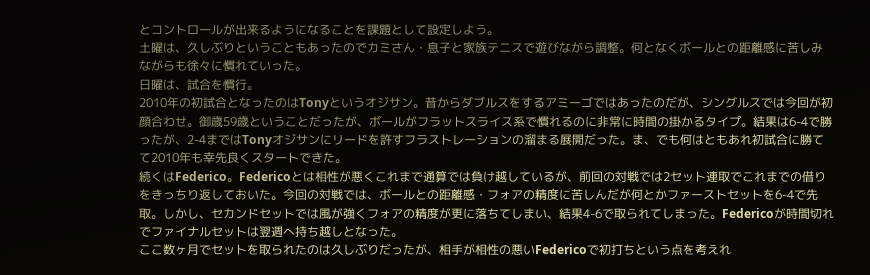とコントロールが出来るようになることを課題として設定しよう。
土曜は、久しぶりということもあったのでカミさん・息子と家族テニスで遊びながら調整。何となくボールとの距離感に苦しみながらも徐々に慣れていった。
日曜は、試合を慣行。
2010年の初試合となったのはTonyというオジサン。昔からダブルスをするアミーゴではあったのだが、シングルスでは今回が初顔合わせ。御歳59歳ということだったが、ボールがフラットスライス系で慣れるのに非常に時間の掛かるタイプ。結果は6-4で勝ったが、2-4まではTonyオジサンにリードを許すフラストレーションの溜まる展開だった。ま、でも何はともあれ初試合に勝てて2010年も幸先良くスタートできた。
続くはFederico。Federicoとは相性が悪くこれまで通算では負け越しているが、前回の対戦では2セット連取でこれまでの借りをきっちり返しておいた。今回の対戦では、ボールとの距離感・フォアの精度に苦しんだが何とかファーストセットを6-4で先取。しかし、セカンドセットでは風が強くフォアの精度が更に落ちてしまい、結果4-6で取られてしまった。Federicoが時間切れでファイナルセットは翌週へ持ち越しとなった。
ここ数ヶ月でセットを取られたのは久しぶりだったが、相手が相性の悪いFedericoで初打ちという点を考えれ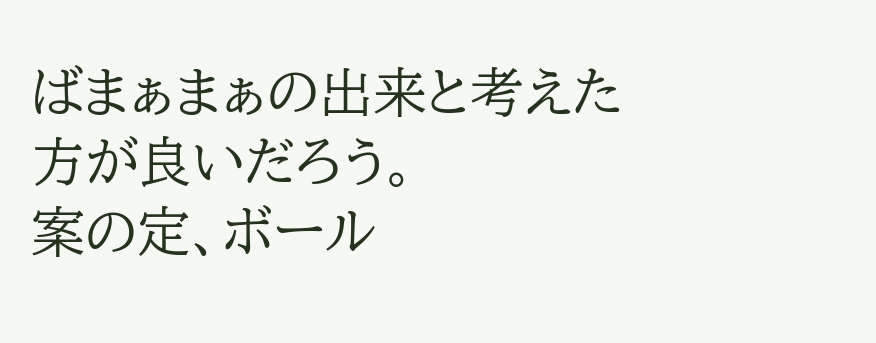ばまぁまぁの出来と考えた方が良いだろう。
案の定、ボール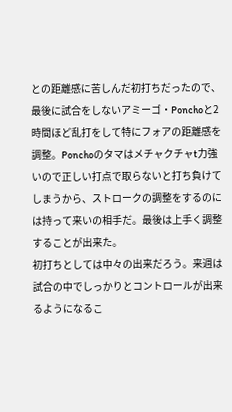との距離感に苦しんだ初打ちだったので、最後に試合をしないアミーゴ・Ponchoと2時間ほど乱打をして特にフォアの距離感を調整。Ponchoのタマはメチャクチャt力強いので正しい打点で取らないと打ち負けてしまうから、ストロークの調整をするのには持って来いの相手だ。最後は上手く調整することが出来た。
初打ちとしては中々の出来だろう。来週は試合の中でしっかりとコントロールが出来るようになるこ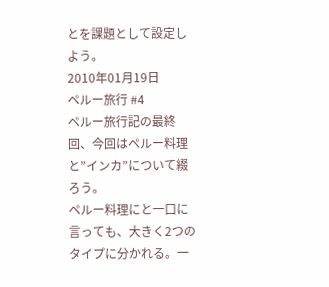とを課題として設定しよう。
2010年01月19日
ペルー旅行 #4
ペルー旅行記の最終回、今回はペルー料理と”インカ”について綴ろう。
ペルー料理にと一口に言っても、大きく2つのタイプに分かれる。一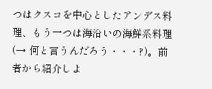つはクスコを中心としたアンデス料理、もう一つは海沿いの海鮮系料理(→ 何と言うんだろう・・・?)。前者から紹介しよ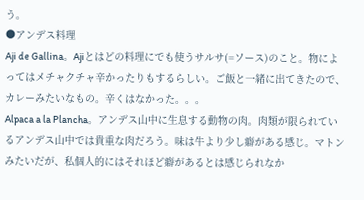う。
●アンデス料理
Aji de Gallina。Ajiとはどの料理にでも使うサルサ(=ソース)のこと。物によってはメチャクチャ辛かったりもするらしい。ご飯と一緒に出てきたので、カレーみたいなもの。辛くはなかった。。。
Alpaca a la Plancha。アンデス山中に生息する動物の肉。肉類が限られているアンデス山中では貴重な肉だろう。味は牛より少し癖がある感じ。マトンみたいだが、私個人的にはそれほど癖があるとは感じられなか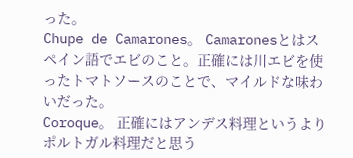った。
Chupe de Camarones。 Camaronesとはスペイン語でエビのこと。正確には川エビを使ったトマトソースのことで、マイルドな味わいだった。
Coroque。 正確にはアンデス料理というよりポルトガル料理だと思う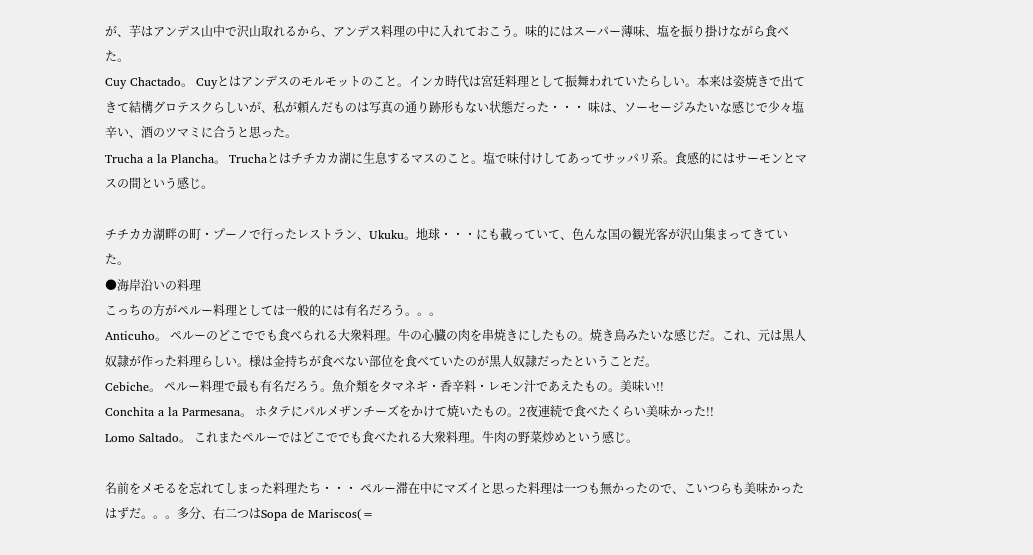が、芋はアンデス山中で沢山取れるから、アンデス料理の中に入れておこう。味的にはスーパー薄味、塩を振り掛けながら食べた。
Cuy Chactado。 Cuyとはアンデスのモルモットのこと。インカ時代は宮廷料理として振舞われていたらしい。本来は姿焼きで出てきて結構グロテスクらしいが、私が頼んだものは写真の通り跡形もない状態だった・・・ 味は、ソーセージみたいな感じで少々塩辛い、酒のツマミに合うと思った。
Trucha a la Plancha。 Truchaとはチチカカ湖に生息するマスのこと。塩で味付けしてあってサッパリ系。食感的にはサーモンとマスの間という感じ。

チチカカ湖畔の町・プーノで行ったレストラン、Ukuku。地球・・・にも載っていて、色んな国の観光客が沢山集まってきていた。
●海岸沿いの料理
こっちの方がペルー料理としては一般的には有名だろう。。。
Anticuho。 ペルーのどこででも食べられる大衆料理。牛の心臓の肉を串焼きにしたもの。焼き鳥みたいな感じだ。これ、元は黒人奴隷が作った料理らしい。様は金持ちが食べない部位を食べていたのが黒人奴隷だったということだ。
Cebiche。 ペルー料理で最も有名だろう。魚介類をタマネギ・香辛料・レモン汁であえたもの。美味い!!
Conchita a la Parmesana。 ホタテにパルメザンチーズをかけて焼いたもの。2夜連続で食べたくらい美味かった!!
Lomo Saltado。 これまたペルーではどこででも食べたれる大衆料理。牛肉の野菜炒めという感じ。

名前をメモるを忘れてしまった料理たち・・・ ペルー滞在中にマズイと思った料理は一つも無かったので、こいつらも美味かったはずだ。。。多分、右二つはSopa de Mariscos(=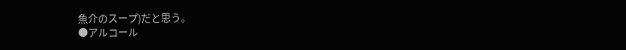魚介のスープ)だと思う。
●アルコール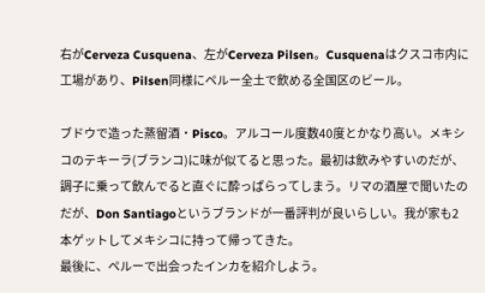右がCerveza Cusquena、左がCerveza Pilsen。Cusquenaはクスコ市内に工場があり、Pilsen同様にペルー全土で飲める全国区のビール。

ブドウで造った蒸留酒・Pisco。アルコール度数40度とかなり高い。メキシコのテキーラ(ブランコ)に味が似てると思った。最初は飲みやすいのだが、調子に乗って飲んでると直ぐに酔っぱらってしまう。リマの酒屋で聞いたのだが、Don Santiagoというブランドが一番評判が良いらしい。我が家も2本ゲットしてメキシコに持って帰ってきた。
最後に、ペルーで出会ったインカを紹介しよう。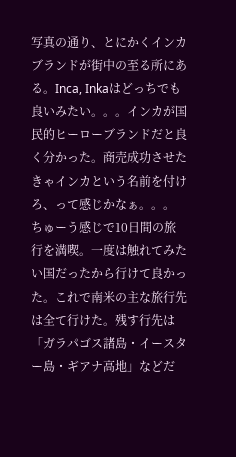写真の通り、とにかくインカブランドが街中の至る所にある。Inca, Inkaはどっちでも良いみたい。。。インカが国民的ヒーローブランドだと良く分かった。商売成功させたきゃインカという名前を付けろ、って感じかなぁ。。。
ちゅーう感じで10日間の旅行を満喫。一度は触れてみたい国だったから行けて良かった。これで南米の主な旅行先は全て行けた。残す行先は「ガラパゴス諸島・イースター島・ギアナ高地」などだ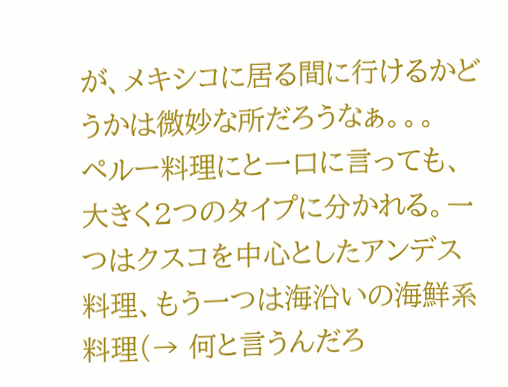が、メキシコに居る間に行けるかどうかは微妙な所だろうなぁ。。。
ペルー料理にと一口に言っても、大きく2つのタイプに分かれる。一つはクスコを中心としたアンデス料理、もう一つは海沿いの海鮮系料理(→ 何と言うんだろ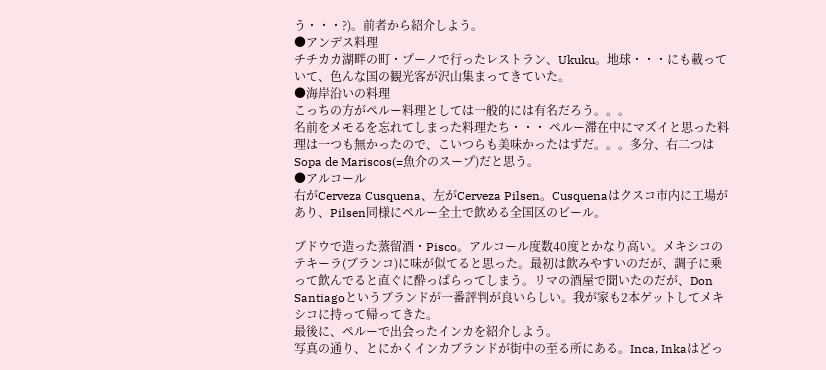う・・・?)。前者から紹介しよう。
●アンデス料理
チチカカ湖畔の町・プーノで行ったレストラン、Ukuku。地球・・・にも載っていて、色んな国の観光客が沢山集まってきていた。
●海岸沿いの料理
こっちの方がペルー料理としては一般的には有名だろう。。。
名前をメモるを忘れてしまった料理たち・・・ ペルー滞在中にマズイと思った料理は一つも無かったので、こいつらも美味かったはずだ。。。多分、右二つはSopa de Mariscos(=魚介のスープ)だと思う。
●アルコール
右がCerveza Cusquena、左がCerveza Pilsen。Cusquenaはクスコ市内に工場があり、Pilsen同様にペルー全土で飲める全国区のビール。

ブドウで造った蒸留酒・Pisco。アルコール度数40度とかなり高い。メキシコのテキーラ(ブランコ)に味が似てると思った。最初は飲みやすいのだが、調子に乗って飲んでると直ぐに酔っぱらってしまう。リマの酒屋で聞いたのだが、Don Santiagoというブランドが一番評判が良いらしい。我が家も2本ゲットしてメキシコに持って帰ってきた。
最後に、ペルーで出会ったインカを紹介しよう。
写真の通り、とにかくインカブランドが街中の至る所にある。Inca, Inkaはどっ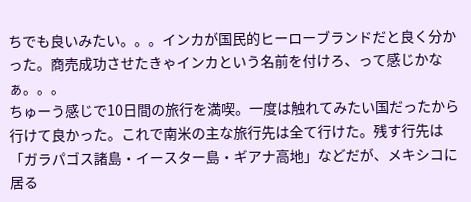ちでも良いみたい。。。インカが国民的ヒーローブランドだと良く分かった。商売成功させたきゃインカという名前を付けろ、って感じかなぁ。。。
ちゅーう感じで10日間の旅行を満喫。一度は触れてみたい国だったから行けて良かった。これで南米の主な旅行先は全て行けた。残す行先は「ガラパゴス諸島・イースター島・ギアナ高地」などだが、メキシコに居る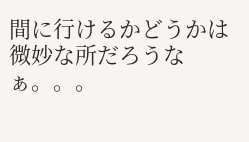間に行けるかどうかは微妙な所だろうなぁ。。。